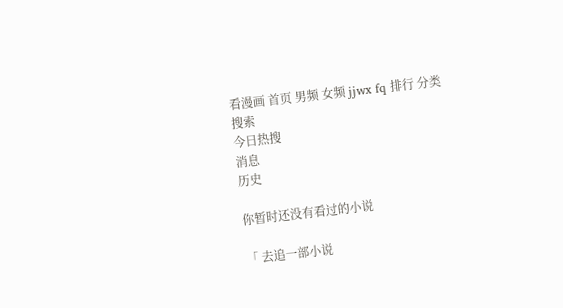看漫画 首页 男频 女频 jjwx fq 排行 分类
搜索
今日热搜
消息
历史

你暂时还没有看过的小说

「 去追一部小说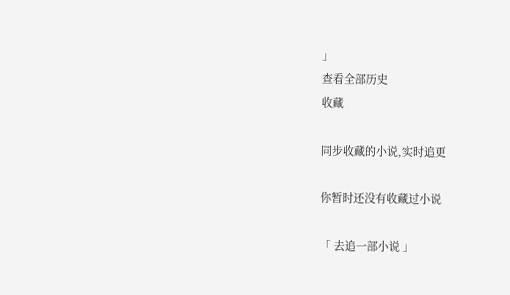」
查看全部历史
收藏

同步收藏的小说,实时追更

你暂时还没有收藏过小说

「 去追一部小说 」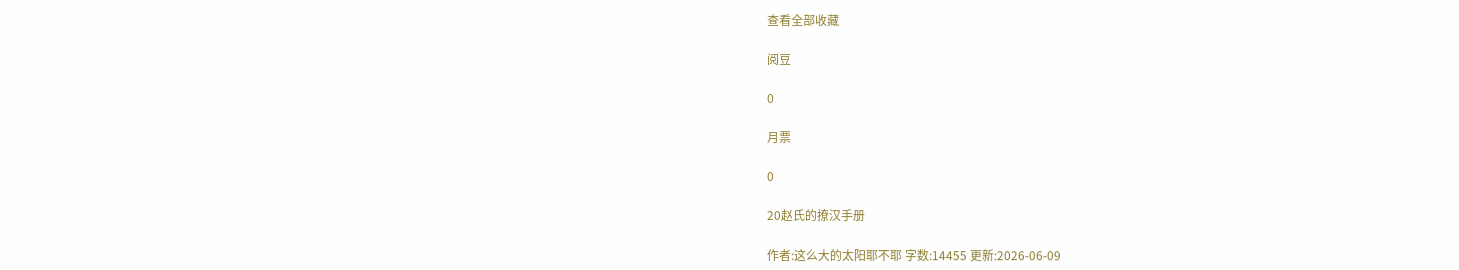查看全部收藏

阅豆

0

月票

0

20赵氏的撩汉手册

作者:这么大的太阳耶不耶 字数:14455 更新:2026-06-09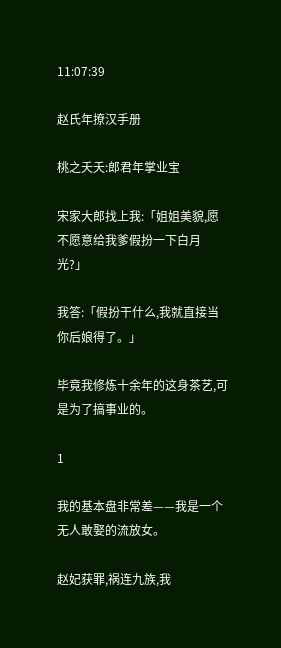11:07:39

赵氏年撩汉手册

桃之夭夭:郎君年掌业宝

宋家大郎找上我:「姐姐美貌,愿不愿意给我爹假扮一下白月光?」

我答:「假扮干什么,我就直接当你后娘得了。」

毕竟我修炼十余年的这身茶艺,可是为了搞事业的。

1

我的基本盘非常差——我是一个无人敢娶的流放女。

赵妃获罪,祸连九族,我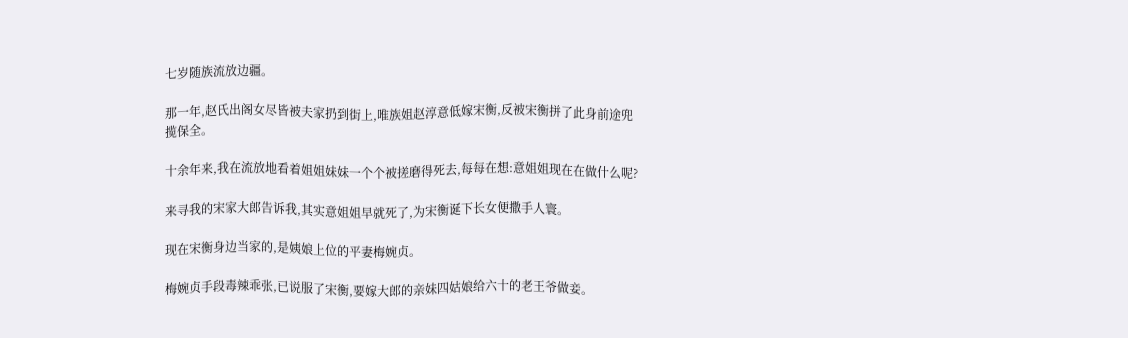七岁随族流放边疆。

那一年,赵氏出阁女尽皆被夫家扔到街上,唯族姐赵淳意低嫁宋衡,反被宋衡拼了此身前途兜揽保全。

十余年来,我在流放地看着姐姐妹妹一个个被搓磨得死去,每每在想:意姐姐现在在做什么呢?

来寻我的宋家大郎告诉我,其实意姐姐早就死了,为宋衡诞下长女便撒手人寰。

现在宋衡身边当家的,是姨娘上位的平妻梅婉贞。

梅婉贞手段毒辣乖张,已说服了宋衡,要嫁大郎的亲妹四姑娘给六十的老王爷做妾。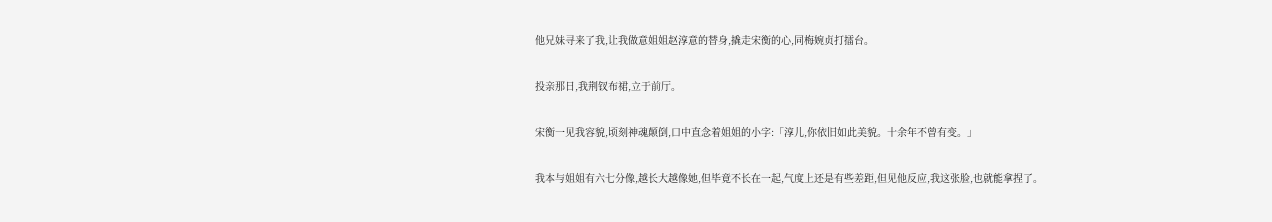他兄妹寻来了我,让我做意姐姐赵淳意的替身,撬走宋衡的心,同梅婉贞打擂台。

投亲那日,我荆钗布裙,立于前厅。

宋衡一见我容貌,顷刻神魂颠倒,口中直念着姐姐的小字:「淳儿,你依旧如此美貌。十余年不曾有变。」

我本与姐姐有六七分像,越长大越像她,但毕竟不长在一起,气度上还是有些差距,但见他反应,我这张脸,也就能拿捏了。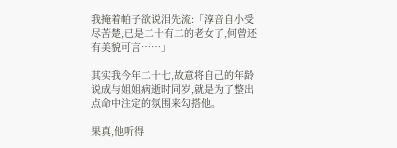我掩着帕子欲说泪先流:「淳音自小受尽苦楚,已是二十有二的老女了,何曾还有美貌可言……」

其实我今年二十七,故意将自己的年龄说成与姐姐病逝时同岁,就是为了整出点命中注定的氛围来勾搭他。

果真,他听得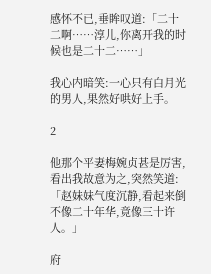感怀不已,垂眸叹道:「二十二啊……淳儿,你离开我的时候也是二十二……」

我心内暗笑:一心只有白月光的男人,果然好哄好上手。

2

他那个平妻梅婉贞甚是厉害,看出我故意为之,突然笑道:「赵妹妹气度沉静,看起来倒不像二十年华,竟像三十许人。」

府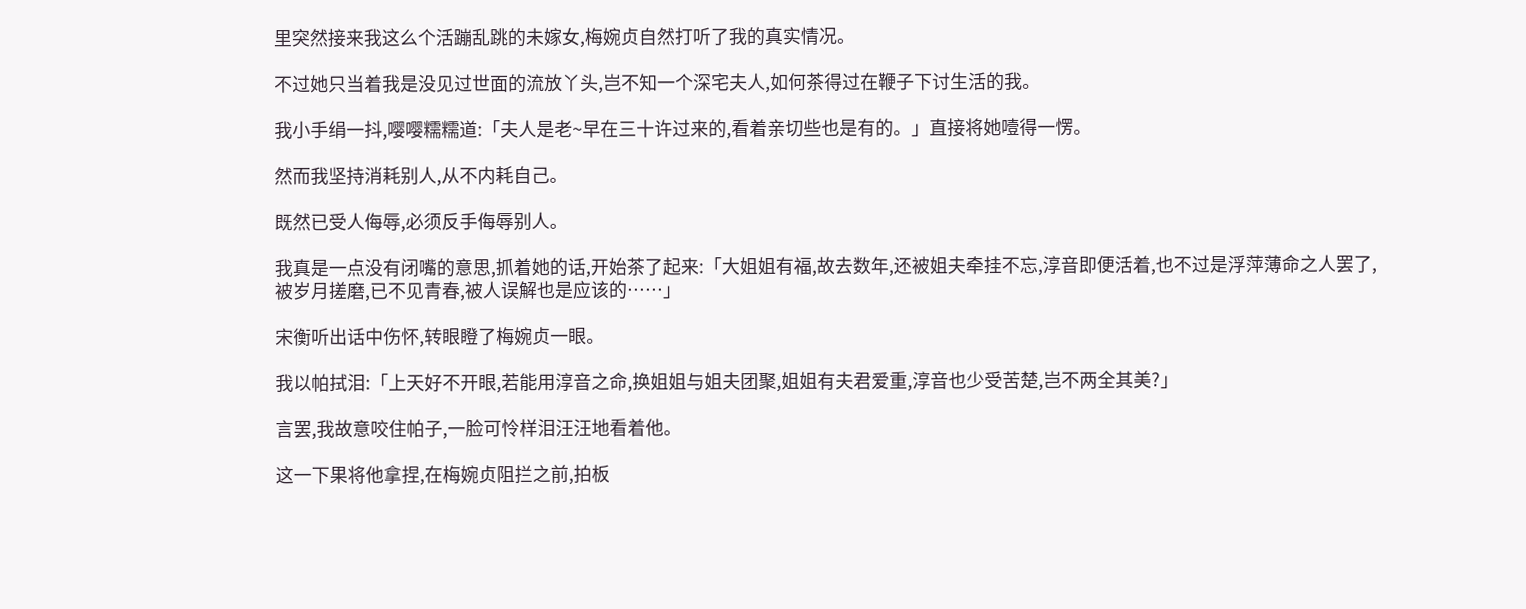里突然接来我这么个活蹦乱跳的未嫁女,梅婉贞自然打听了我的真实情况。

不过她只当着我是没见过世面的流放丫头,岂不知一个深宅夫人,如何茶得过在鞭子下讨生活的我。

我小手绢一抖,嘤嘤糯糯道:「夫人是老~早在三十许过来的,看着亲切些也是有的。」直接将她噎得一愣。

然而我坚持消耗别人,从不内耗自己。

既然已受人侮辱,必须反手侮辱别人。

我真是一点没有闭嘴的意思,抓着她的话,开始茶了起来:「大姐姐有福,故去数年,还被姐夫牵挂不忘,淳音即便活着,也不过是浮萍薄命之人罢了,被岁月搓磨,已不见青春,被人误解也是应该的……」

宋衡听出话中伤怀,转眼瞪了梅婉贞一眼。

我以帕拭泪:「上天好不开眼,若能用淳音之命,换姐姐与姐夫团聚,姐姐有夫君爱重,淳音也少受苦楚,岂不两全其美?」

言罢,我故意咬住帕子,一脸可怜样泪汪汪地看着他。

这一下果将他拿捏,在梅婉贞阻拦之前,拍板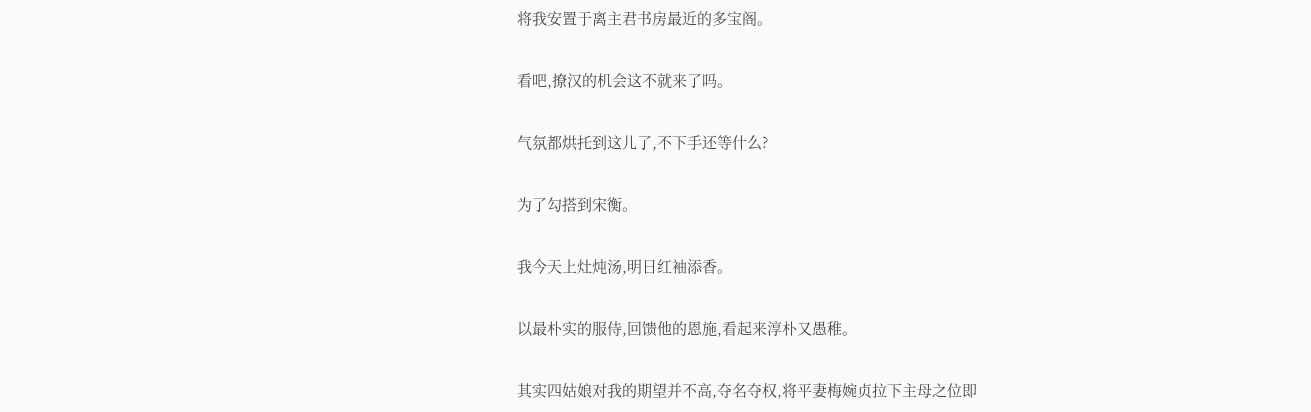将我安置于离主君书房最近的多宝阁。

看吧,撩汉的机会这不就来了吗。

气氛都烘托到这儿了,不下手还等什么?

为了勾搭到宋衡。

我今天上灶炖汤,明日红袖添香。

以最朴实的服侍,回馈他的恩施,看起来淳朴又愚稚。

其实四姑娘对我的期望并不高,夺名夺权,将平妻梅婉贞拉下主母之位即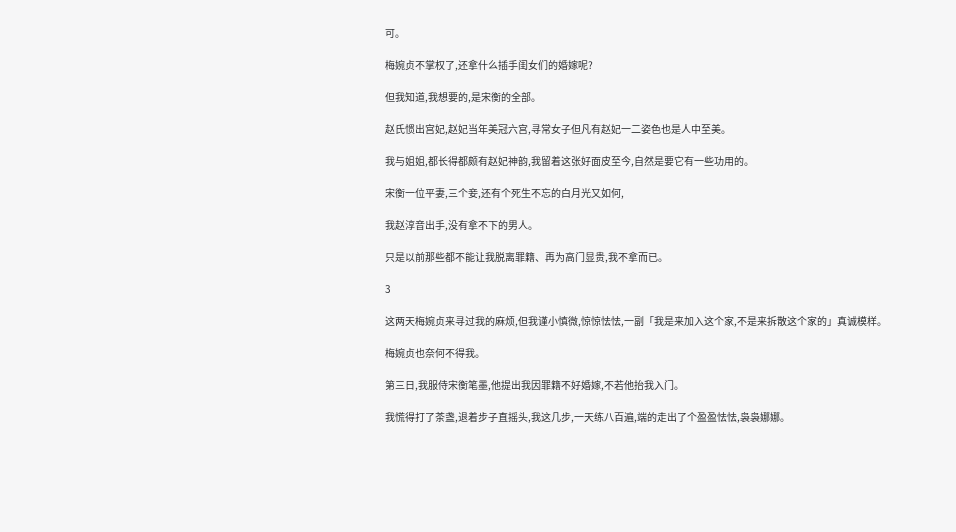可。

梅婉贞不掌权了,还拿什么插手闺女们的婚嫁呢?

但我知道,我想要的,是宋衡的全部。

赵氏惯出宫妃,赵妃当年美冠六宫,寻常女子但凡有赵妃一二姿色也是人中至美。

我与姐姐,都长得都颇有赵妃神韵,我留着这张好面皮至今,自然是要它有一些功用的。

宋衡一位平妻,三个妾,还有个死生不忘的白月光又如何,

我赵淳音出手,没有拿不下的男人。

只是以前那些都不能让我脱离罪籍、再为高门显贵,我不拿而已。

3

这两天梅婉贞来寻过我的麻烦,但我谨小慎微,惊惊怯怯,一副「我是来加入这个家,不是来拆散这个家的」真诚模样。

梅婉贞也奈何不得我。

第三日,我服侍宋衡笔墨,他提出我因罪籍不好婚嫁,不若他抬我入门。

我慌得打了茶盏,退着步子直摇头,我这几步,一天练八百遍,端的走出了个盈盈怯怯,袅袅娜娜。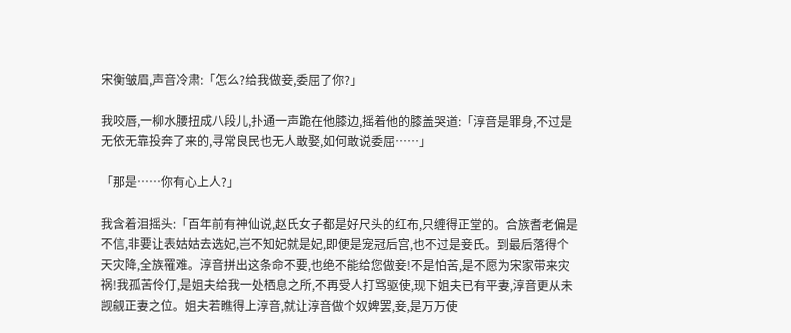宋衡皱眉,声音冷肃:「怎么?给我做妾,委屈了你?」

我咬唇,一柳水腰扭成八段儿,扑通一声跪在他膝边,摇着他的膝盖哭道:「淳音是罪身,不过是无依无靠投奔了来的,寻常良民也无人敢娶,如何敢说委屈……」

「那是……你有心上人?」

我含着泪摇头:「百年前有神仙说,赵氏女子都是好尺头的红布,只缠得正堂的。合族耆老偏是不信,非要让表姑姑去选妃,岂不知妃就是妃,即便是宠冠后宫,也不过是妾氏。到最后落得个天灾降,全族罹难。淳音拼出这条命不要,也绝不能给您做妾!不是怕苦,是不愿为宋家带来灾祸!我孤苦伶仃,是姐夫给我一处栖息之所,不再受人打骂驱使,现下姐夫已有平妻,淳音更从未觊觎正妻之位。姐夫若瞧得上淳音,就让淳音做个奴婢罢,妾,是万万使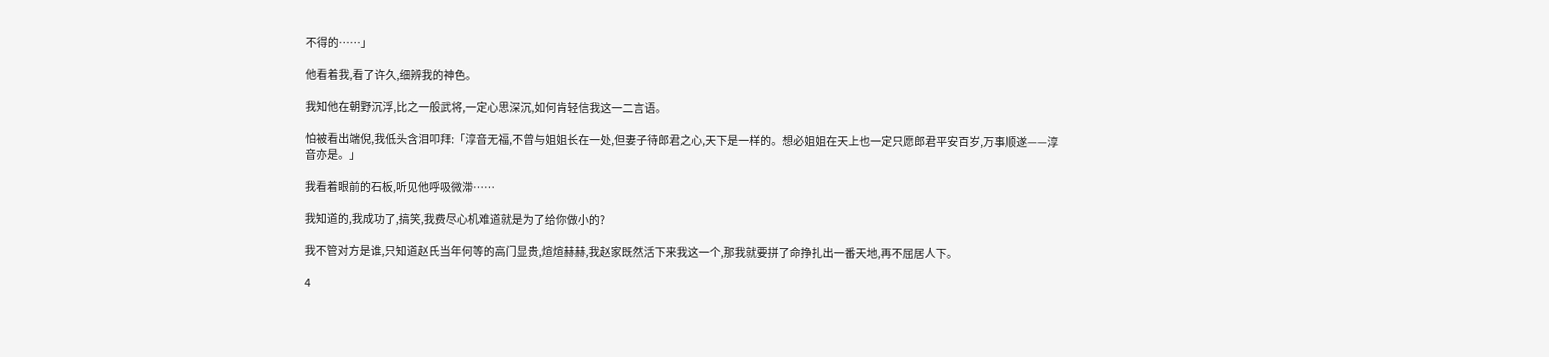不得的……」

他看着我,看了许久,细辨我的神色。

我知他在朝野沉浮,比之一般武将,一定心思深沉,如何肯轻信我这一二言语。

怕被看出端倪,我低头含泪叩拜:「淳音无福,不曾与姐姐长在一处,但妻子待郎君之心,天下是一样的。想必姐姐在天上也一定只愿郎君平安百岁,万事顺遂——淳音亦是。」

我看着眼前的石板,听见他呼吸微滞……

我知道的,我成功了,搞笑,我费尽心机难道就是为了给你做小的?

我不管对方是谁,只知道赵氏当年何等的高门显贵,煊煊赫赫,我赵家既然活下来我这一个,那我就要拼了命挣扎出一番天地,再不屈居人下。

4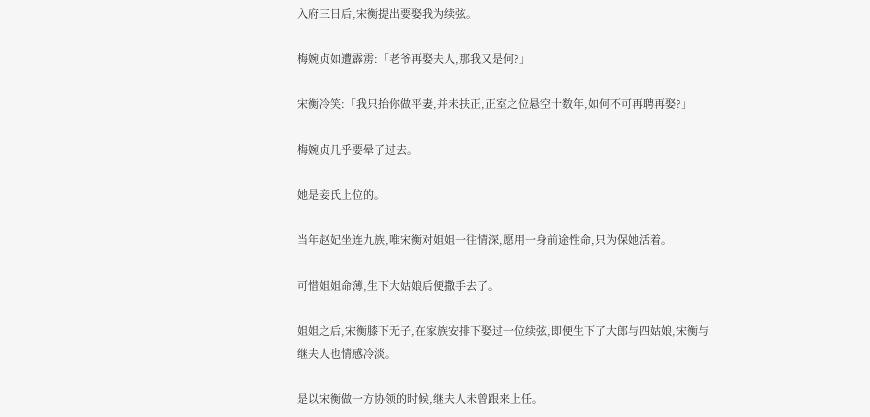入府三日后,宋衡提出要娶我为续弦。

梅婉贞如遭霹雳:「老爷再娶夫人,那我又是何?」

宋衡冷笑:「我只抬你做平妻,并未扶正,正室之位悬空十数年,如何不可再聘再娶?」

梅婉贞几乎要晕了过去。

她是妾氏上位的。

当年赵妃坐连九族,唯宋衡对姐姐一往情深,愿用一身前途性命,只为保她活着。

可惜姐姐命薄,生下大姑娘后便撒手去了。

姐姐之后,宋衡膝下无子,在家族安排下娶过一位续弦,即便生下了大郎与四姑娘,宋衡与继夫人也情感冷淡。

是以宋衡做一方协领的时候,继夫人未曾跟来上任。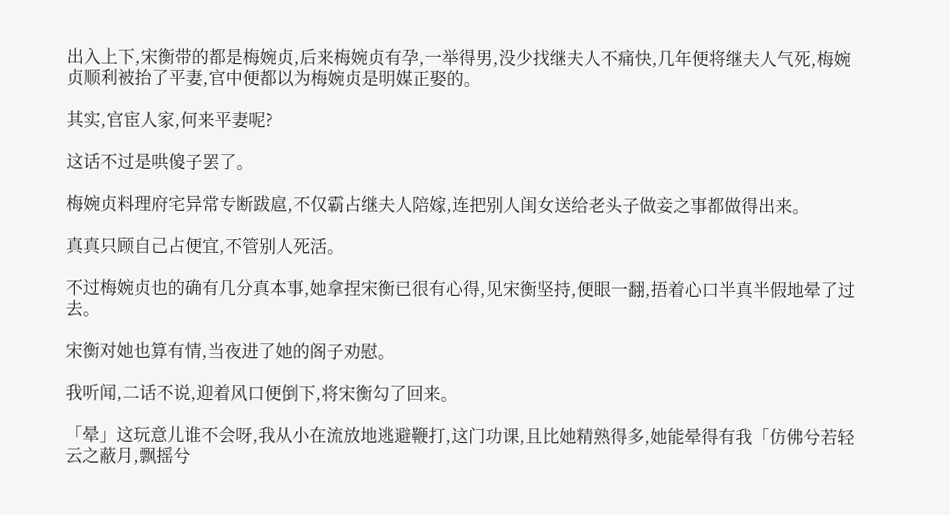出入上下,宋衡带的都是梅婉贞,后来梅婉贞有孕,一举得男,没少找继夫人不痛快,几年便将继夫人气死,梅婉贞顺利被抬了平妻,官中便都以为梅婉贞是明媒正娶的。

其实,官宦人家,何来平妻呢?

这话不过是哄傻子罢了。

梅婉贞料理府宅异常专断跋扈,不仅霸占继夫人陪嫁,连把别人闺女送给老头子做妾之事都做得出来。

真真只顾自己占便宜,不管别人死活。

不过梅婉贞也的确有几分真本事,她拿捏宋衡已很有心得,见宋衡坚持,便眼一翻,捂着心口半真半假地晕了过去。

宋衡对她也算有情,当夜进了她的阁子劝慰。

我听闻,二话不说,迎着风口便倒下,将宋衡勾了回来。

「晕」这玩意儿谁不会呀,我从小在流放地逃避鞭打,这门功课,且比她精熟得多,她能晕得有我「仿佛兮若轻云之蔽月,飘摇兮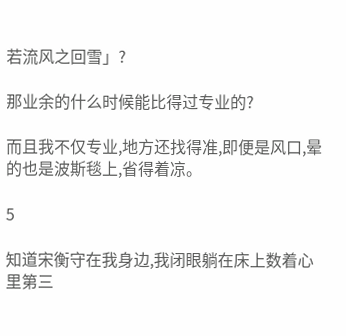若流风之回雪」?

那业余的什么时候能比得过专业的?

而且我不仅专业,地方还找得准,即便是风口,晕的也是波斯毯上,省得着凉。

5

知道宋衡守在我身边,我闭眼躺在床上数着心里第三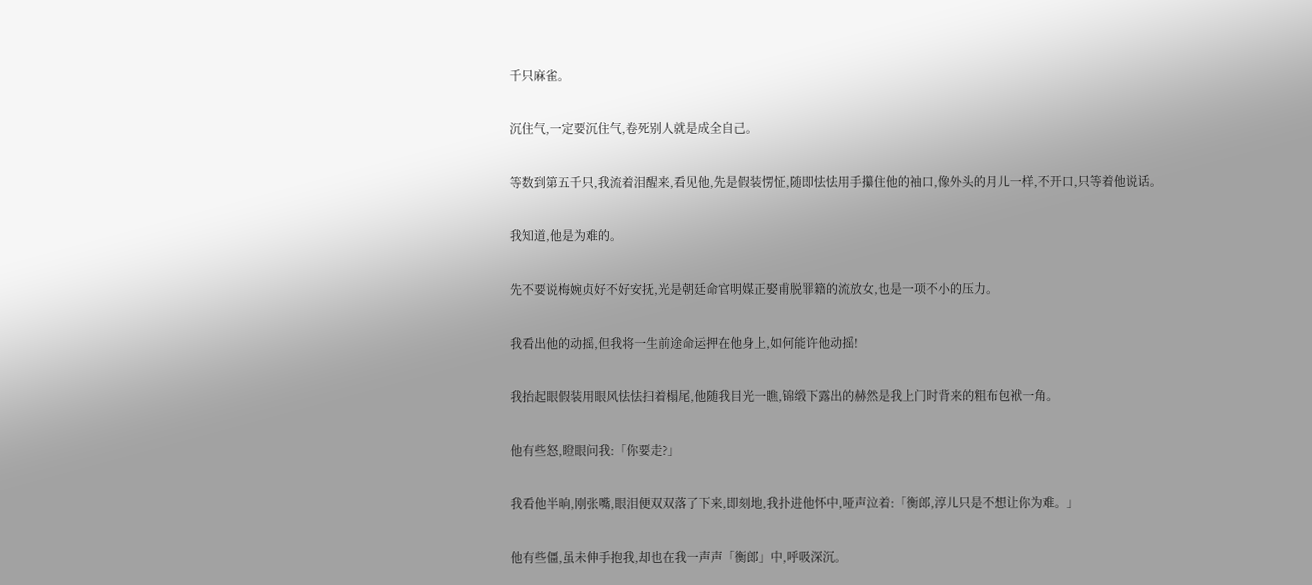千只麻雀。

沉住气,一定要沉住气,卷死别人就是成全自己。

等数到第五千只,我流着泪醒来,看见他,先是假装愣怔,随即怯怯用手攥住他的袖口,像外头的月儿一样,不开口,只等着他说话。

我知道,他是为难的。

先不要说梅婉贞好不好安抚,光是朝廷命官明媒正娶甫脱罪籍的流放女,也是一项不小的压力。

我看出他的动摇,但我将一生前途命运押在他身上,如何能许他动摇!

我抬起眼假装用眼风怯怯扫着榻尾,他随我目光一瞧,锦缎下露出的赫然是我上门时背来的粗布包袱一角。

他有些怒,瞪眼问我:「你要走?」

我看他半晌,刚张嘴,眼泪便双双落了下来,即刻地,我扑进他怀中,哑声泣着:「衡郎,淳儿只是不想让你为难。」

他有些僵,虽未伸手抱我,却也在我一声声「衡郎」中,呼吸深沉。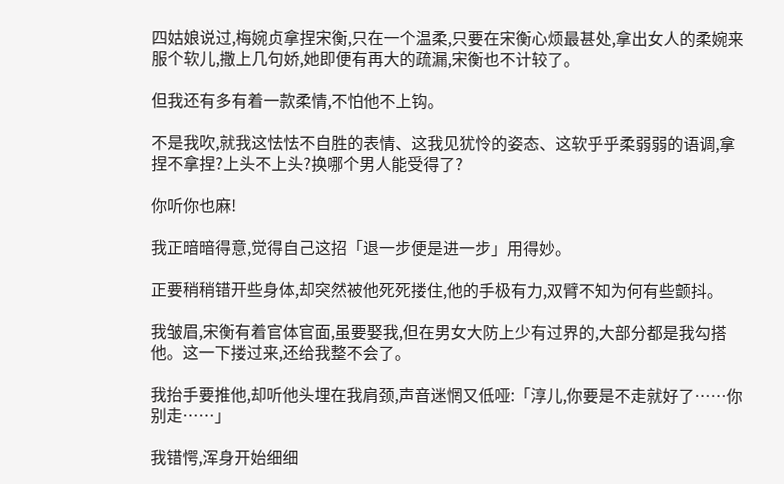四姑娘说过,梅婉贞拿捏宋衡,只在一个温柔,只要在宋衡心烦最甚处,拿出女人的柔婉来服个软儿,撒上几句娇,她即便有再大的疏漏,宋衡也不计较了。

但我还有多有着一款柔情,不怕他不上钩。

不是我吹,就我这怯怯不自胜的表情、这我见犹怜的姿态、这软乎乎柔弱弱的语调,拿捏不拿捏?上头不上头?换哪个男人能受得了?

你听你也麻!

我正暗暗得意,觉得自己这招「退一步便是进一步」用得妙。

正要稍稍错开些身体,却突然被他死死搂住,他的手极有力,双臂不知为何有些颤抖。

我皱眉,宋衡有着官体官面,虽要娶我,但在男女大防上少有过界的,大部分都是我勾搭他。这一下搂过来,还给我整不会了。

我抬手要推他,却听他头埋在我肩颈,声音迷惘又低哑:「淳儿,你要是不走就好了……你别走……」

我错愕,浑身开始细细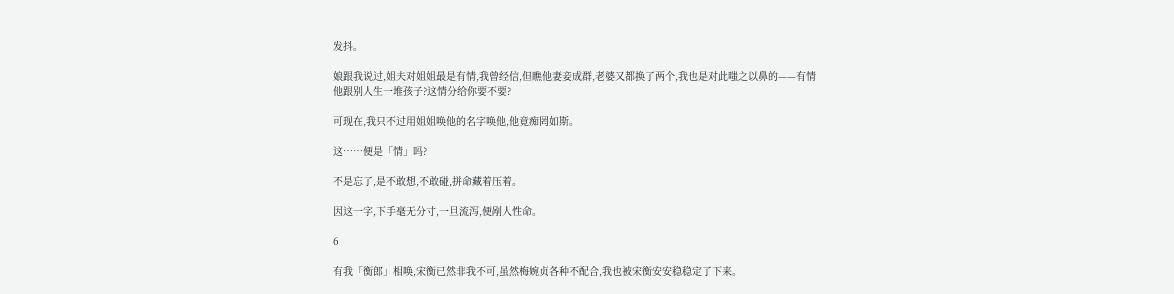发抖。

娘跟我说过,姐夫对姐姐最是有情,我曾经信,但瞧他妻妾成群,老婆又都换了两个,我也是对此嗤之以鼻的——有情他跟别人生一堆孩子?这情分给你要不要?

可现在,我只不过用姐姐唤他的名字唤他,他竟痴罔如斯。

这……便是「情」吗?

不是忘了,是不敢想,不敢碰,拼命藏着压着。

因这一字,下手毫无分寸,一旦流泻,便剐人性命。

6

有我「衡郎」相唤,宋衡已然非我不可,虽然梅婉贞各种不配合,我也被宋衡安安稳稳定了下来。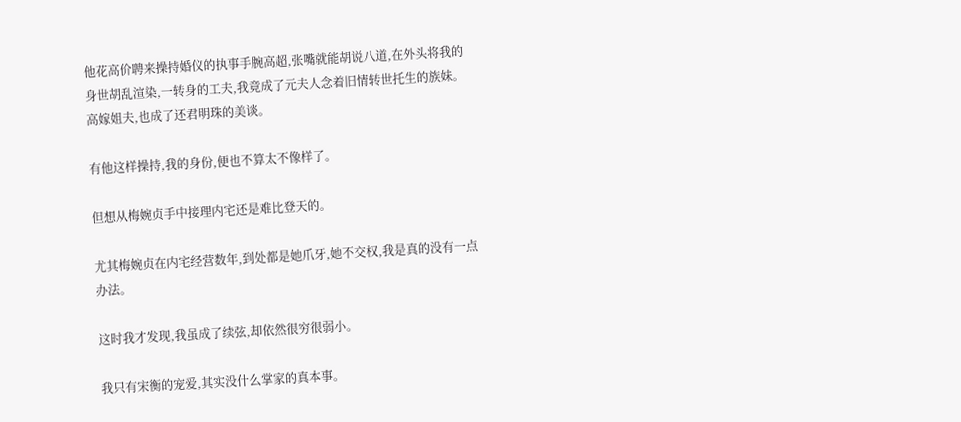他花高价聘来操持婚仪的执事手腕高超,张嘴就能胡说八道,在外头将我的身世胡乱渲染,一转身的工夫,我竟成了元夫人念着旧情转世托生的族妹。高嫁姐夫,也成了还君明珠的美谈。

有他这样操持,我的身份,便也不算太不像样了。

但想从梅婉贞手中接理内宅还是难比登天的。

尤其梅婉贞在内宅经营数年,到处都是她爪牙,她不交权,我是真的没有一点办法。

这时我才发现,我虽成了续弦,却依然很穷很弱小。

我只有宋衡的宠爱,其实没什么掌家的真本事。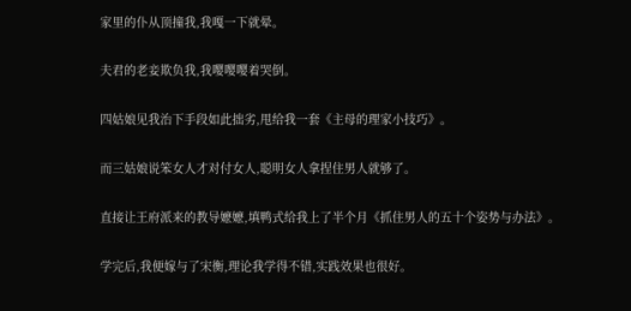家里的仆从顶撞我,我嘎一下就晕。

夫君的老妾欺负我,我嘤嘤嘤着哭倒。

四姑娘见我治下手段如此拙劣,甩给我一套《主母的理家小技巧》。

而三姑娘说笨女人才对付女人,聪明女人拿捏住男人就够了。

直接让王府派来的教导嬷嬷,填鸭式给我上了半个月《抓住男人的五十个姿势与办法》。

学完后,我便嫁与了宋衡,理论我学得不错,实践效果也很好。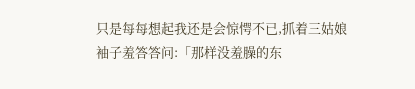只是每每想起我还是会惊愕不已,抓着三姑娘袖子羞答答问:「那样没羞臊的东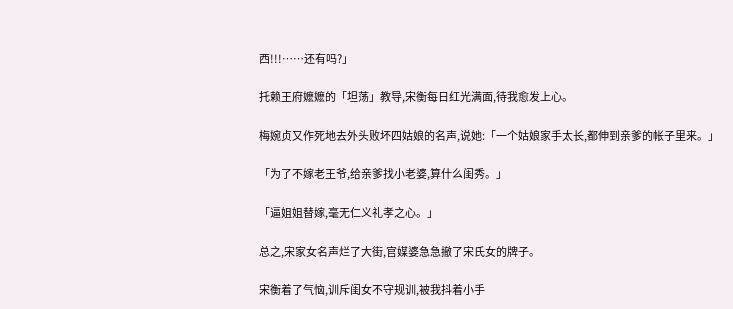西!!!……还有吗?」

托赖王府嬷嬷的「坦荡」教导,宋衡每日红光满面,待我愈发上心。

梅婉贞又作死地去外头败坏四姑娘的名声,说她:「一个姑娘家手太长,都伸到亲爹的帐子里来。」

「为了不嫁老王爷,给亲爹找小老婆,算什么闺秀。」

「逼姐姐替嫁,毫无仁义礼孝之心。」

总之,宋家女名声烂了大街,官媒婆急急撤了宋氏女的牌子。

宋衡着了气恼,训斥闺女不守规训,被我抖着小手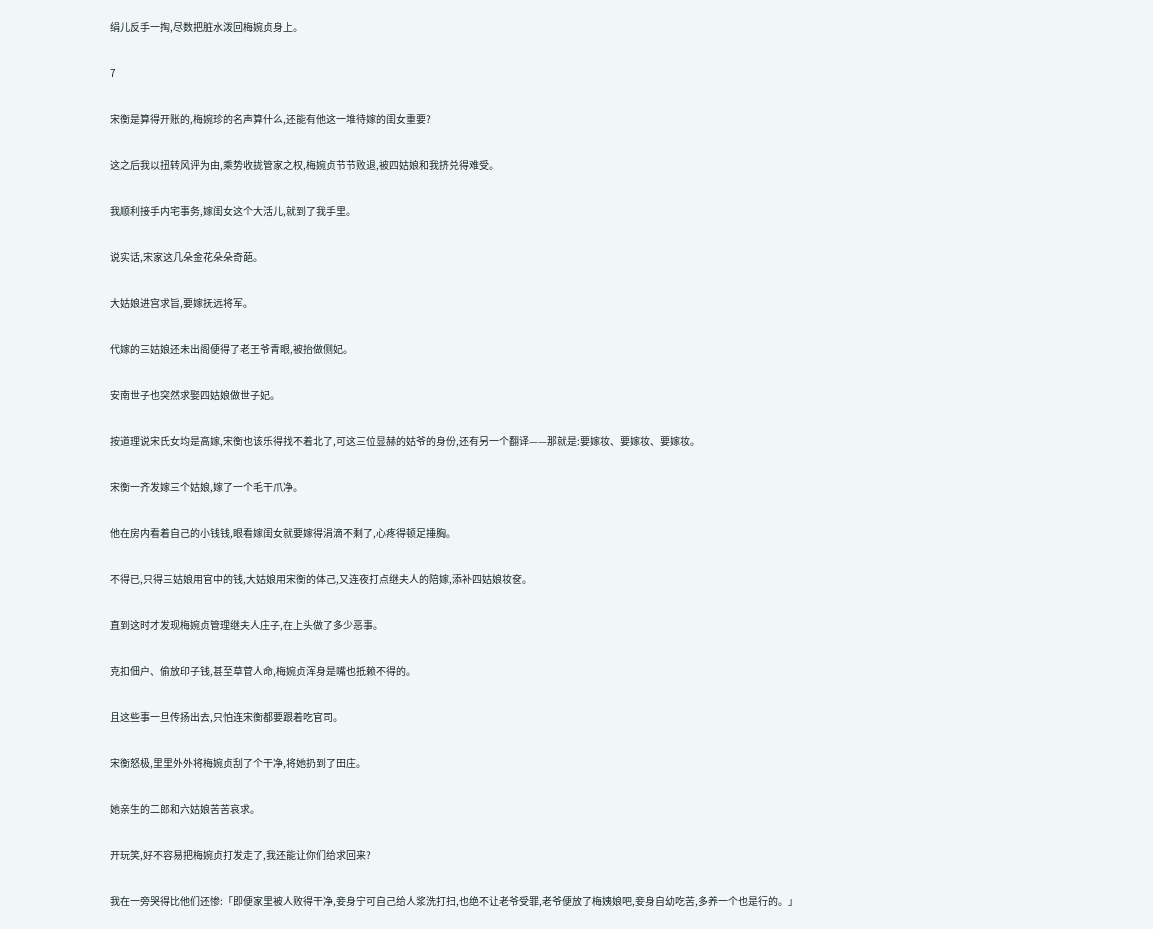绢儿反手一掏,尽数把脏水泼回梅婉贞身上。

7

宋衡是算得开账的,梅婉珍的名声算什么,还能有他这一堆待嫁的闺女重要?

这之后我以扭转风评为由,乘势收拢管家之权,梅婉贞节节败退,被四姑娘和我挤兑得难受。

我顺利接手内宅事务,嫁闺女这个大活儿,就到了我手里。

说实话,宋家这几朵金花朵朵奇葩。

大姑娘进宫求旨,要嫁抚远将军。

代嫁的三姑娘还未出阁便得了老王爷青眼,被抬做侧妃。

安南世子也突然求娶四姑娘做世子妃。

按道理说宋氏女均是高嫁,宋衡也该乐得找不着北了,可这三位显赫的姑爷的身份,还有另一个翻译——那就是:要嫁妆、要嫁妆、要嫁妆。

宋衡一齐发嫁三个姑娘,嫁了一个毛干爪净。

他在房内看着自己的小钱钱,眼看嫁闺女就要嫁得涓滴不剩了,心疼得顿足捶胸。

不得已,只得三姑娘用官中的钱,大姑娘用宋衡的体己,又连夜打点继夫人的陪嫁,添补四姑娘妆奁。

直到这时才发现梅婉贞管理继夫人庄子,在上头做了多少恶事。

克扣佃户、偷放印子钱,甚至草菅人命,梅婉贞浑身是嘴也抵赖不得的。

且这些事一旦传扬出去,只怕连宋衡都要跟着吃官司。

宋衡怒极,里里外外将梅婉贞刮了个干净,将她扔到了田庄。

她亲生的二郎和六姑娘苦苦哀求。

开玩笑,好不容易把梅婉贞打发走了,我还能让你们给求回来?

我在一旁哭得比他们还惨:「即便家里被人败得干净,妾身宁可自己给人浆洗打扫,也绝不让老爷受罪,老爷便放了梅姨娘吧,妾身自幼吃苦,多养一个也是行的。」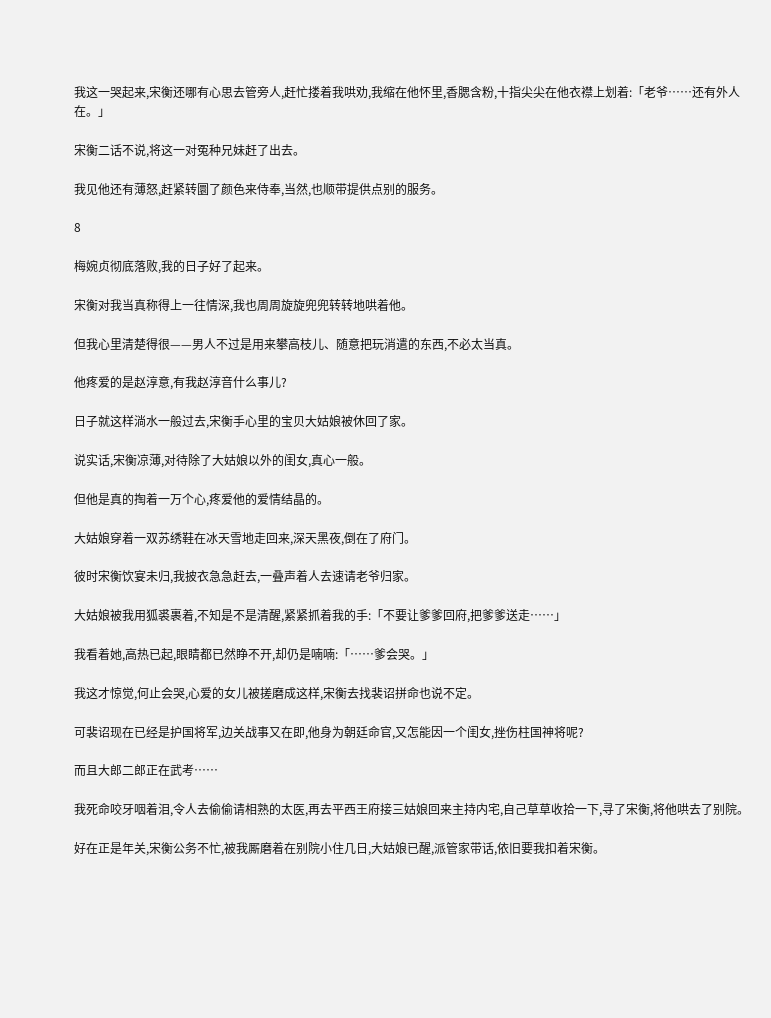我这一哭起来,宋衡还哪有心思去管旁人,赶忙搂着我哄劝,我缩在他怀里,香腮含粉,十指尖尖在他衣襟上划着:「老爷……还有外人在。」

宋衡二话不说,将这一对冤种兄妹赶了出去。

我见他还有薄怒,赶紧转圜了颜色来侍奉,当然,也顺带提供点别的服务。

8

梅婉贞彻底落败,我的日子好了起来。

宋衡对我当真称得上一往情深,我也周周旋旋兜兜转转地哄着他。

但我心里清楚得很——男人不过是用来攀高枝儿、随意把玩消遣的东西,不必太当真。

他疼爱的是赵淳意,有我赵淳音什么事儿?

日子就这样淌水一般过去,宋衡手心里的宝贝大姑娘被休回了家。

说实话,宋衡凉薄,对待除了大姑娘以外的闺女,真心一般。

但他是真的掏着一万个心,疼爱他的爱情结晶的。

大姑娘穿着一双苏绣鞋在冰天雪地走回来,深天黑夜,倒在了府门。

彼时宋衡饮宴未归,我披衣急急赶去,一叠声着人去速请老爷归家。

大姑娘被我用狐裘裹着,不知是不是清醒,紧紧抓着我的手:「不要让爹爹回府,把爹爹送走……」

我看着她,高热已起,眼睛都已然睁不开,却仍是喃喃:「……爹会哭。」

我这才惊觉,何止会哭,心爱的女儿被搓磨成这样,宋衡去找裴诏拼命也说不定。

可裴诏现在已经是护国将军,边关战事又在即,他身为朝廷命官,又怎能因一个闺女,挫伤柱国神将呢?

而且大郎二郎正在武考……

我死命咬牙咽着泪,令人去偷偷请相熟的太医,再去平西王府接三姑娘回来主持内宅,自己草草收拾一下,寻了宋衡,将他哄去了别院。

好在正是年关,宋衡公务不忙,被我厮磨着在别院小住几日,大姑娘已醒,派管家带话,依旧要我扣着宋衡。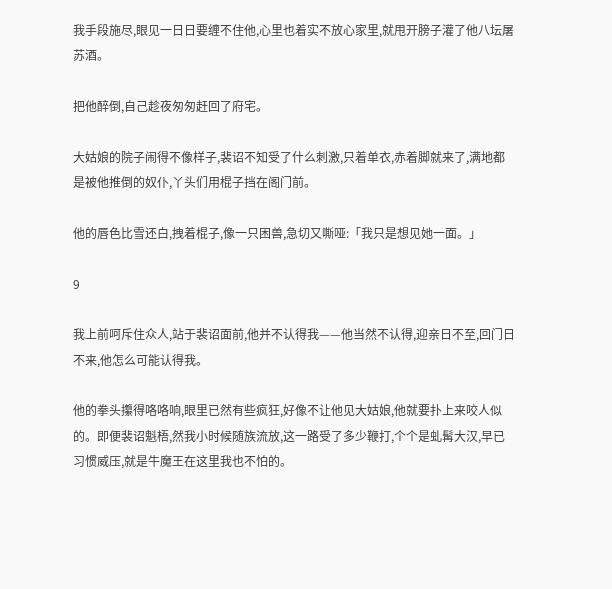我手段施尽,眼见一日日要缠不住他,心里也着实不放心家里,就甩开膀子灌了他八坛屠苏酒。

把他醉倒,自己趁夜匆匆赶回了府宅。

大姑娘的院子闹得不像样子,裴诏不知受了什么刺激,只着单衣,赤着脚就来了,满地都是被他推倒的奴仆,丫头们用棍子挡在阁门前。

他的唇色比雪还白,拽着棍子,像一只困兽,急切又嘶哑:「我只是想见她一面。」

9

我上前呵斥住众人,站于裴诏面前,他并不认得我——他当然不认得,迎亲日不至,回门日不来,他怎么可能认得我。

他的拳头攥得咯咯响,眼里已然有些疯狂,好像不让他见大姑娘,他就要扑上来咬人似的。即便裴诏魁梧,然我小时候随族流放,这一路受了多少鞭打,个个是虬髯大汉,早已习惯威压,就是牛魔王在这里我也不怕的。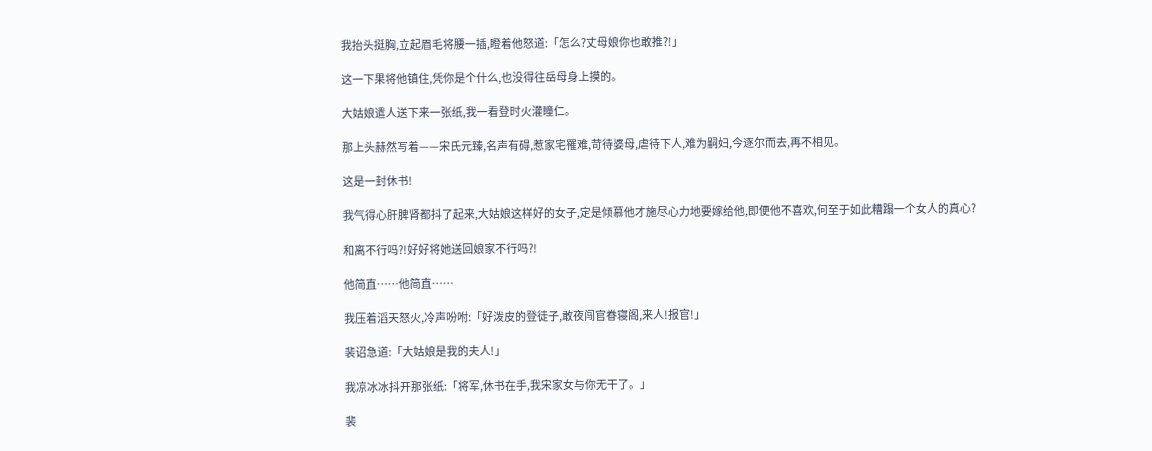我抬头挺胸,立起眉毛将腰一插,瞪着他怒道:「怎么?丈母娘你也敢推?!」

这一下果将他镇住,凭你是个什么,也没得往岳母身上摸的。

大姑娘遣人送下来一张纸,我一看登时火灌瞳仁。

那上头赫然写着——宋氏元臻,名声有碍,惹家宅罹难,苛待婆母,虐待下人,难为嗣妇,今逐尔而去,再不相见。

这是一封休书!

我气得心肝脾肾都抖了起来,大姑娘这样好的女子,定是倾慕他才施尽心力地要嫁给他,即便他不喜欢,何至于如此糟蹋一个女人的真心?

和离不行吗?!好好将她送回娘家不行吗?!

他简直……他简直……

我压着滔天怒火,冷声吩咐:「好泼皮的登徒子,敢夜闯官眷寝阁,来人!报官!」

裴诏急道:「大姑娘是我的夫人!」

我凉冰冰抖开那张纸:「将军,休书在手,我宋家女与你无干了。」

裴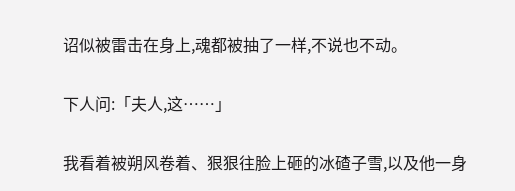诏似被雷击在身上,魂都被抽了一样,不说也不动。

下人问:「夫人,这……」

我看着被朔风卷着、狠狠往脸上砸的冰碴子雪,以及他一身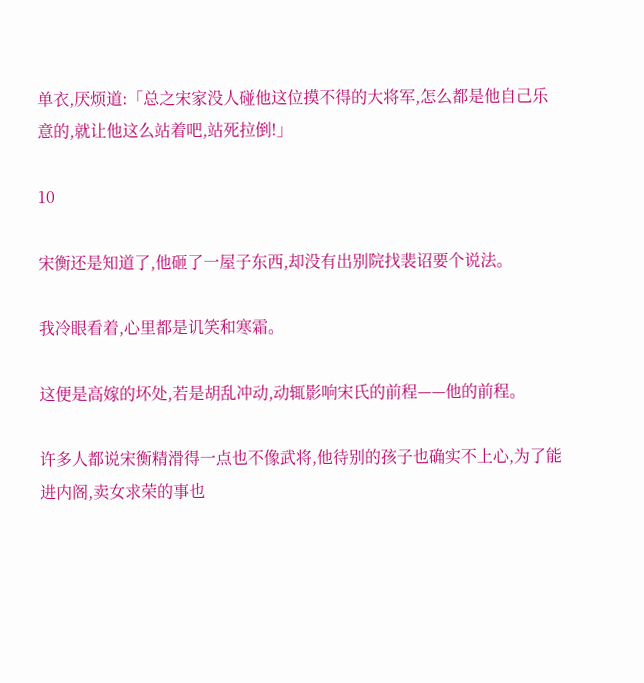单衣,厌烦道:「总之宋家没人碰他这位摸不得的大将军,怎么都是他自己乐意的,就让他这么站着吧,站死拉倒!」

10

宋衡还是知道了,他砸了一屋子东西,却没有出别院找裴诏要个说法。

我冷眼看着,心里都是讥笑和寒霜。

这便是高嫁的坏处,若是胡乱冲动,动辄影响宋氏的前程——他的前程。

许多人都说宋衡精滑得一点也不像武将,他待别的孩子也确实不上心,为了能进内阁,卖女求荣的事也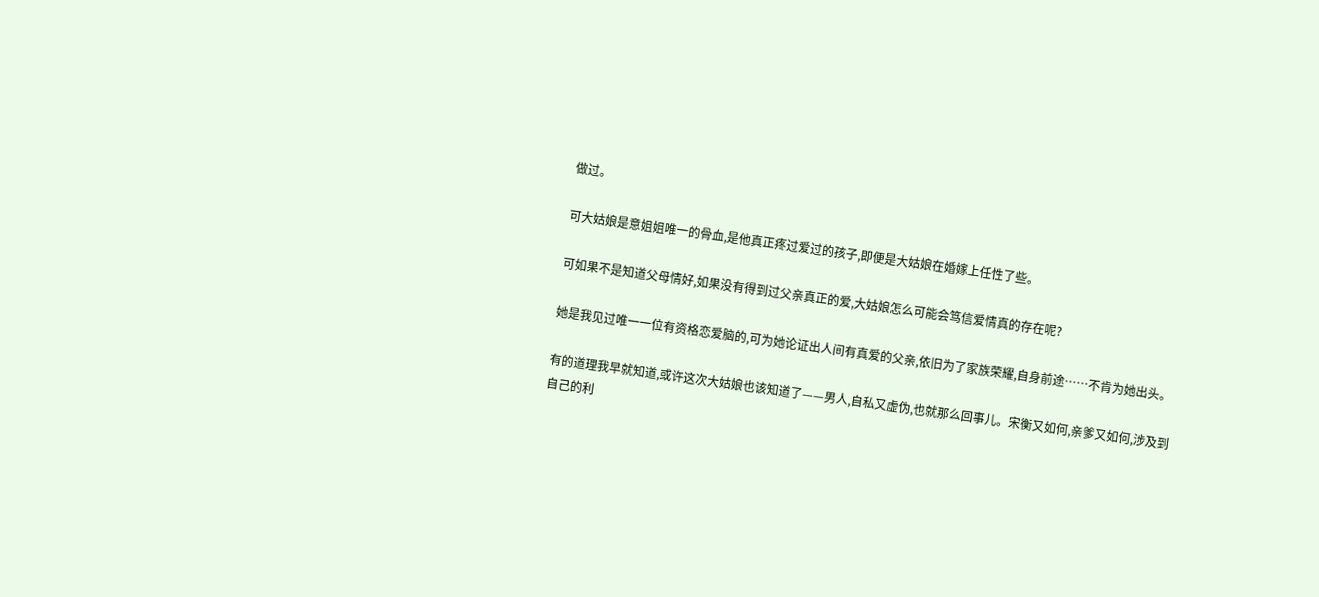做过。

可大姑娘是意姐姐唯一的骨血,是他真正疼过爱过的孩子,即便是大姑娘在婚嫁上任性了些。

可如果不是知道父母情好,如果没有得到过父亲真正的爱,大姑娘怎么可能会笃信爱情真的存在呢?

她是我见过唯一一位有资格恋爱脑的,可为她论证出人间有真爱的父亲,依旧为了家族荣耀,自身前途……不肯为她出头。

有的道理我早就知道,或许这次大姑娘也该知道了——男人,自私又虚伪,也就那么回事儿。宋衡又如何,亲爹又如何,涉及到自己的利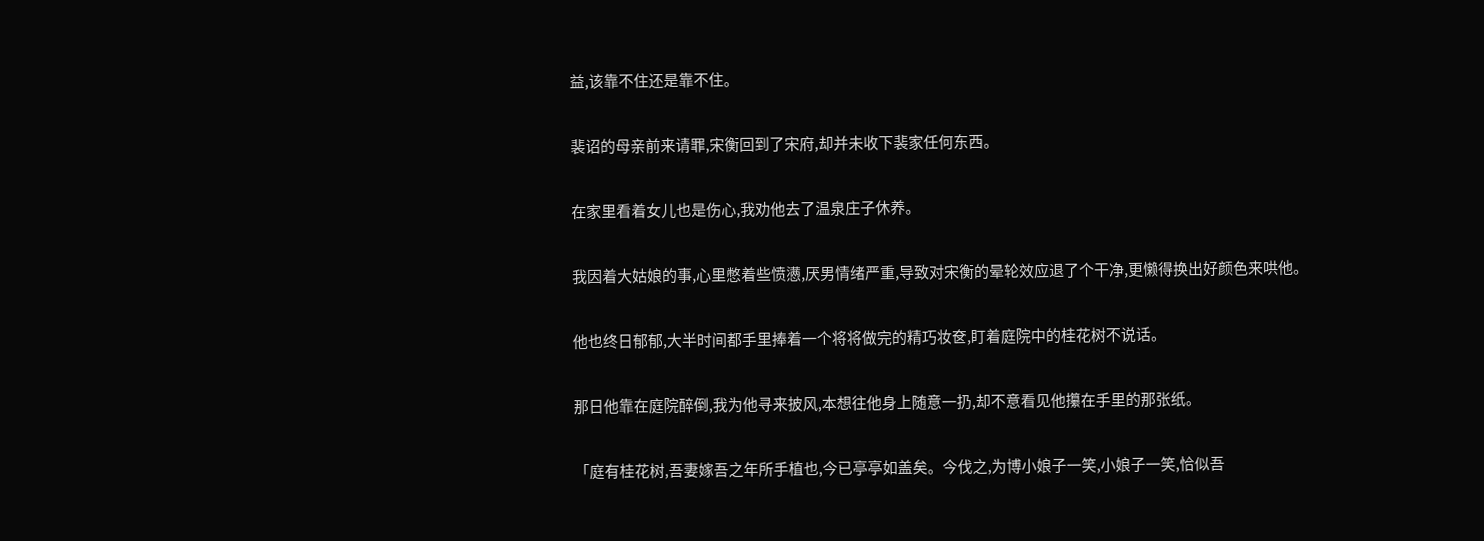益,该靠不住还是靠不住。

裴诏的母亲前来请罪,宋衡回到了宋府,却并未收下裴家任何东西。

在家里看着女儿也是伤心,我劝他去了温泉庄子休养。

我因着大姑娘的事,心里憋着些愤懑,厌男情绪严重,导致对宋衡的晕轮效应退了个干净,更懒得换出好颜色来哄他。

他也终日郁郁,大半时间都手里捧着一个将将做完的精巧妆奁,盯着庭院中的桂花树不说话。

那日他靠在庭院醉倒,我为他寻来披风,本想往他身上随意一扔,却不意看见他攥在手里的那张纸。

「庭有桂花树,吾妻嫁吾之年所手植也,今已亭亭如盖矣。今伐之,为博小娘子一笑,小娘子一笑,恰似吾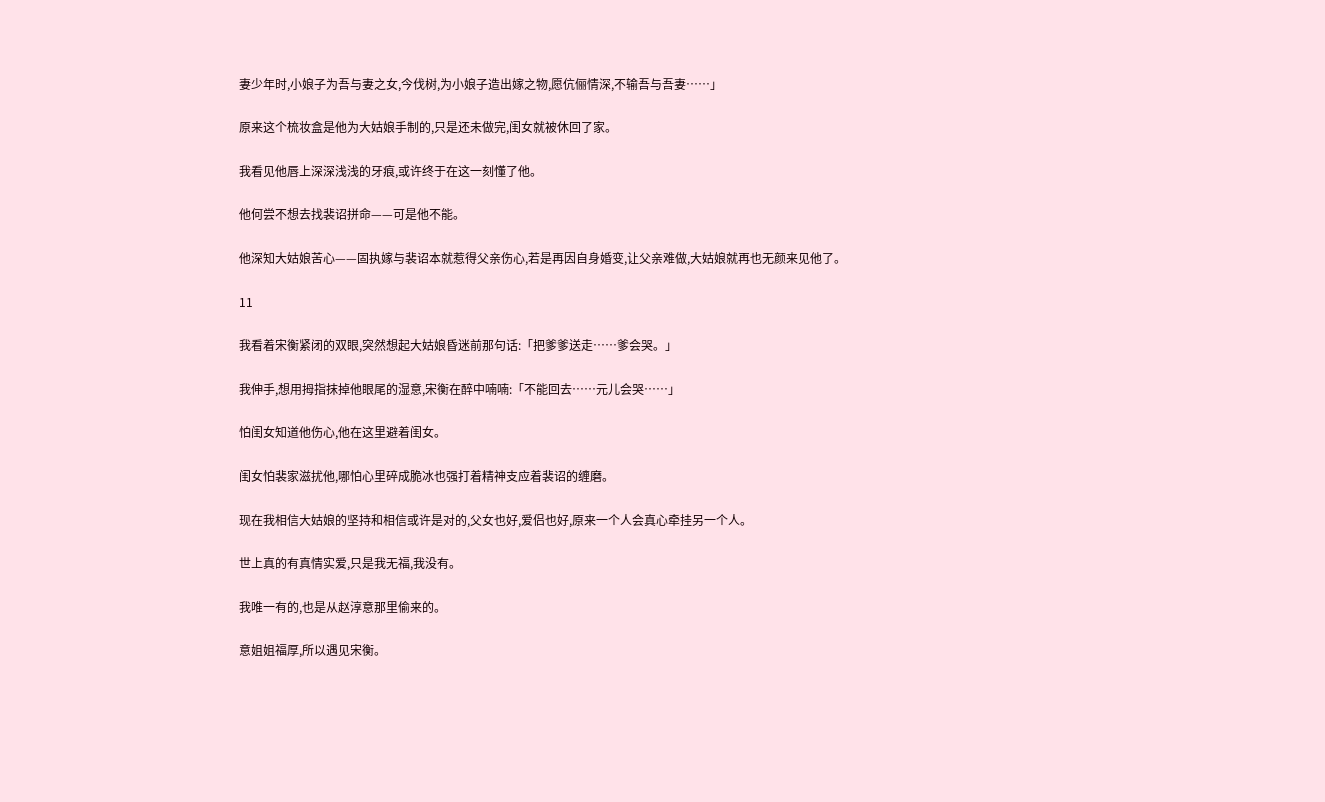妻少年时,小娘子为吾与妻之女,今伐树,为小娘子造出嫁之物,愿伉俪情深,不输吾与吾妻……」

原来这个梳妆盒是他为大姑娘手制的,只是还未做完,闺女就被休回了家。

我看见他唇上深深浅浅的牙痕,或许终于在这一刻懂了他。

他何尝不想去找裴诏拼命——可是他不能。

他深知大姑娘苦心——固执嫁与裴诏本就惹得父亲伤心,若是再因自身婚变,让父亲难做,大姑娘就再也无颜来见他了。

11

我看着宋衡紧闭的双眼,突然想起大姑娘昏迷前那句话:「把爹爹送走……爹会哭。」

我伸手,想用拇指抹掉他眼尾的湿意,宋衡在醉中喃喃:「不能回去……元儿会哭……」

怕闺女知道他伤心,他在这里避着闺女。

闺女怕裴家滋扰他,哪怕心里碎成脆冰也强打着精神支应着裴诏的缠磨。

现在我相信大姑娘的坚持和相信或许是对的,父女也好,爱侣也好,原来一个人会真心牵挂另一个人。

世上真的有真情实爱,只是我无福,我没有。

我唯一有的,也是从赵淳意那里偷来的。

意姐姐福厚,所以遇见宋衡。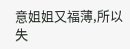意姐姐又福薄,所以失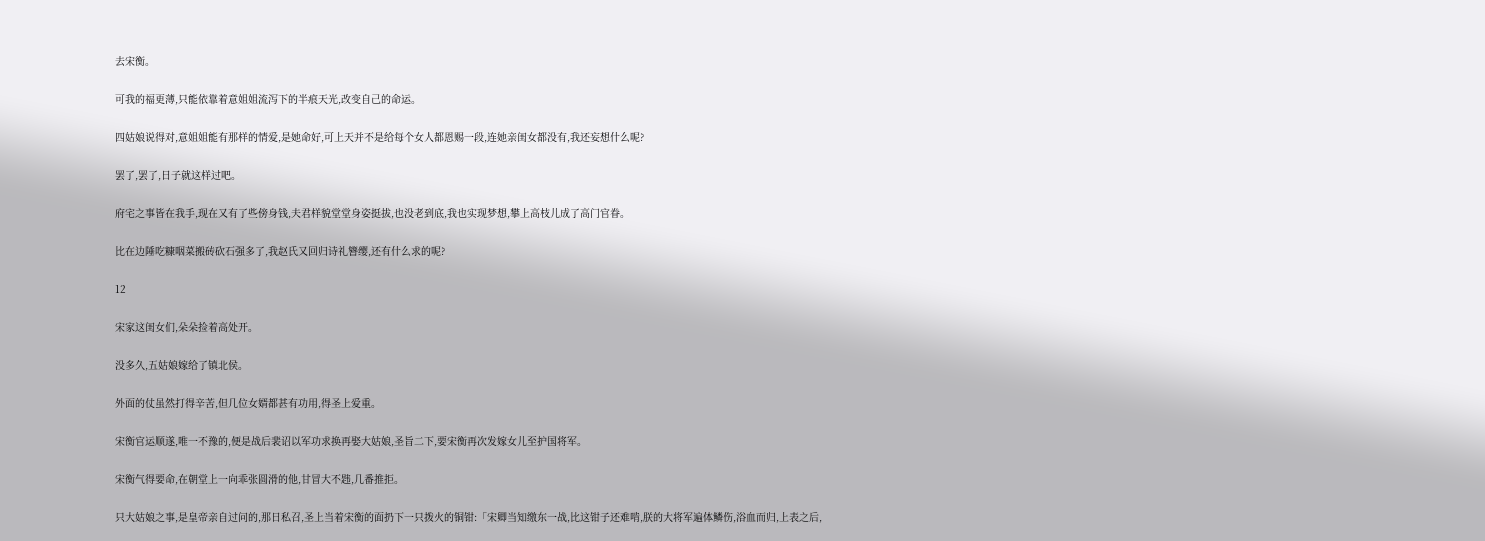去宋衡。

可我的福更薄,只能依靠着意姐姐流泻下的半痕天光,改变自己的命运。

四姑娘说得对,意姐姐能有那样的情爱,是她命好,可上天并不是给每个女人都恩赐一段,连她亲闺女都没有,我还妄想什么呢?

罢了,罢了,日子就这样过吧。

府宅之事皆在我手,现在又有了些傍身钱,夫君样貌堂堂身姿挺拔,也没老到底,我也实现梦想,攀上高枝儿成了高门官眷。

比在边陲吃糠咽菜搬砖砍石强多了,我赵氏又回归诗礼簪缨,还有什么求的呢?

12

宋家这闺女们,朵朵捡着高处开。

没多久,五姑娘嫁给了镇北侯。

外面的仗虽然打得辛苦,但几位女婿都甚有功用,得圣上爱重。

宋衡官运顺遂,唯一不豫的,便是战后裴诏以军功求换再娶大姑娘,圣旨二下,要宋衡再次发嫁女儿至护国将军。

宋衡气得要命,在朝堂上一向乖张圆滑的他,甘冒大不韪,几番推拒。

只大姑娘之事,是皇帝亲自过问的,那日私召,圣上当着宋衡的面扔下一只拨火的铜钳:「宋卿当知缴东一战,比这钳子还难啃,朕的大将军遍体鳞伤,浴血而归,上表之后,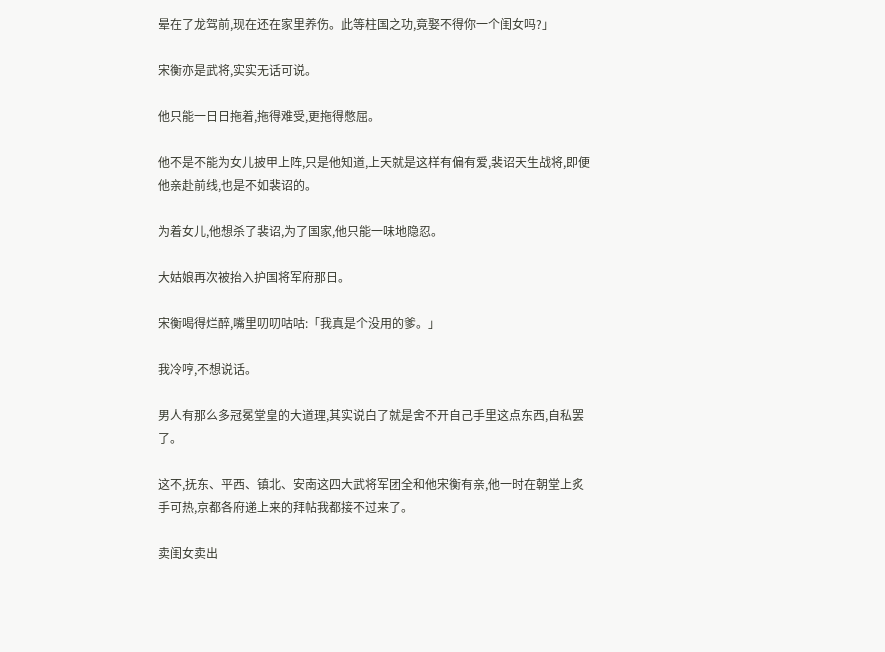晕在了龙驾前,现在还在家里养伤。此等柱国之功,竟娶不得你一个闺女吗?」

宋衡亦是武将,实实无话可说。

他只能一日日拖着,拖得难受,更拖得憋屈。

他不是不能为女儿披甲上阵,只是他知道,上天就是这样有偏有爱,裴诏天生战将,即便他亲赴前线,也是不如裴诏的。

为着女儿,他想杀了裴诏,为了国家,他只能一味地隐忍。

大姑娘再次被抬入护国将军府那日。

宋衡喝得烂醉,嘴里叨叨咕咕:「我真是个没用的爹。」

我冷哼,不想说话。

男人有那么多冠冕堂皇的大道理,其实说白了就是舍不开自己手里这点东西,自私罢了。

这不,抚东、平西、镇北、安南这四大武将军团全和他宋衡有亲,他一时在朝堂上炙手可热,京都各府递上来的拜帖我都接不过来了。

卖闺女卖出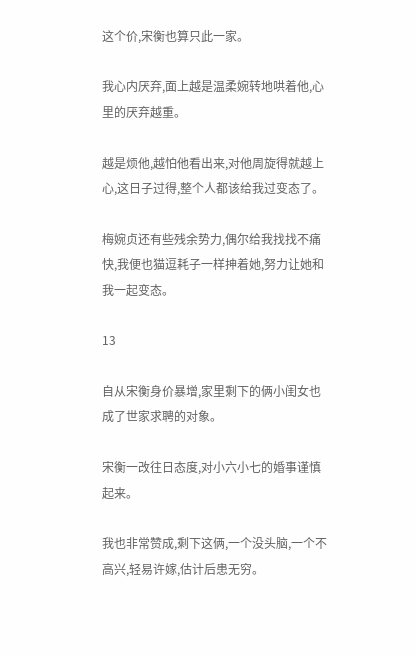这个价,宋衡也算只此一家。

我心内厌弃,面上越是温柔婉转地哄着他,心里的厌弃越重。

越是烦他,越怕他看出来,对他周旋得就越上心,这日子过得,整个人都该给我过变态了。

梅婉贞还有些残余势力,偶尔给我找找不痛快,我便也猫逗耗子一样抻着她,努力让她和我一起变态。

13

自从宋衡身价暴增,家里剩下的俩小闺女也成了世家求聘的对象。

宋衡一改往日态度,对小六小七的婚事谨慎起来。

我也非常赞成,剩下这俩,一个没头脑,一个不高兴,轻易许嫁,估计后患无穷。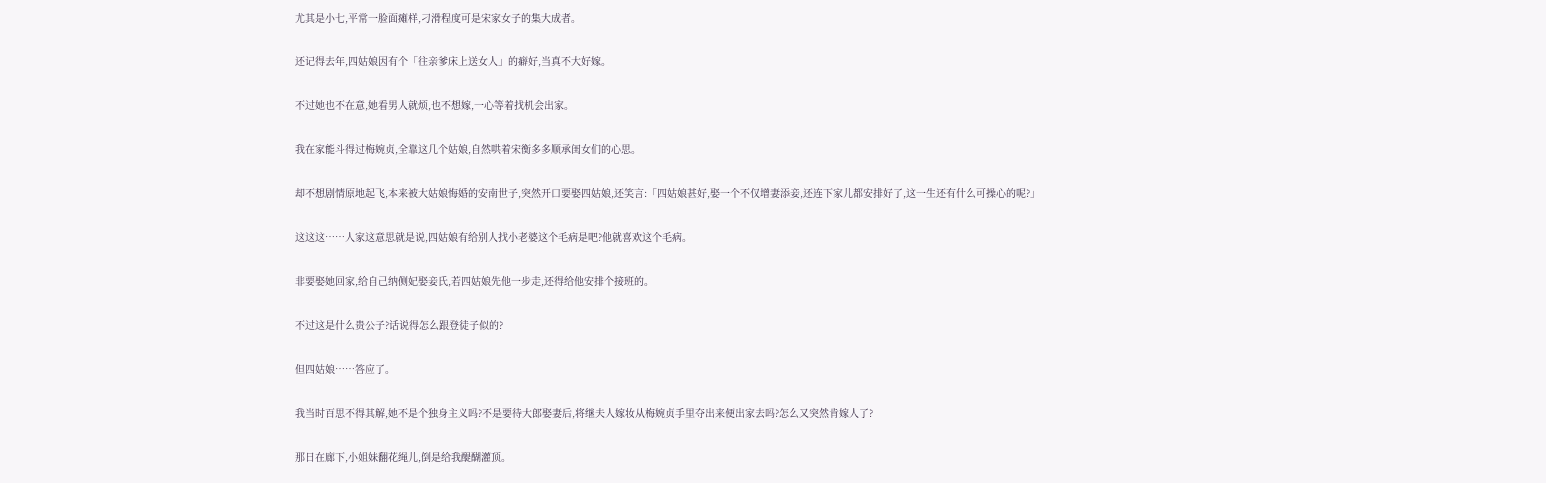尤其是小七,平常一脸面瘫样,刁滑程度可是宋家女子的集大成者。

还记得去年,四姑娘因有个「往亲爹床上送女人」的癖好,当真不大好嫁。

不过她也不在意,她看男人就烦,也不想嫁,一心等着找机会出家。

我在家能斗得过梅婉贞,全靠这几个姑娘,自然哄着宋衡多多顺承闺女们的心思。

却不想剧情原地起飞,本来被大姑娘悔婚的安南世子,突然开口要娶四姑娘,还笑言:「四姑娘甚好,娶一个不仅增妻添妾,还连下家儿都安排好了,这一生还有什么可操心的呢?」

这这这……人家这意思就是说,四姑娘有给别人找小老婆这个毛病是吧?他就喜欢这个毛病。

非要娶她回家,给自己纳侧妃娶妾氏,若四姑娘先他一步走,还得给他安排个接班的。

不过这是什么贵公子?话说得怎么跟登徒子似的?

但四姑娘……答应了。

我当时百思不得其解,她不是个独身主义吗?不是要待大郎娶妻后,将继夫人嫁妆从梅婉贞手里夺出来便出家去吗?怎么又突然肯嫁人了?

那日在廊下,小姐妹翻花绳儿,倒是给我醍醐灌顶。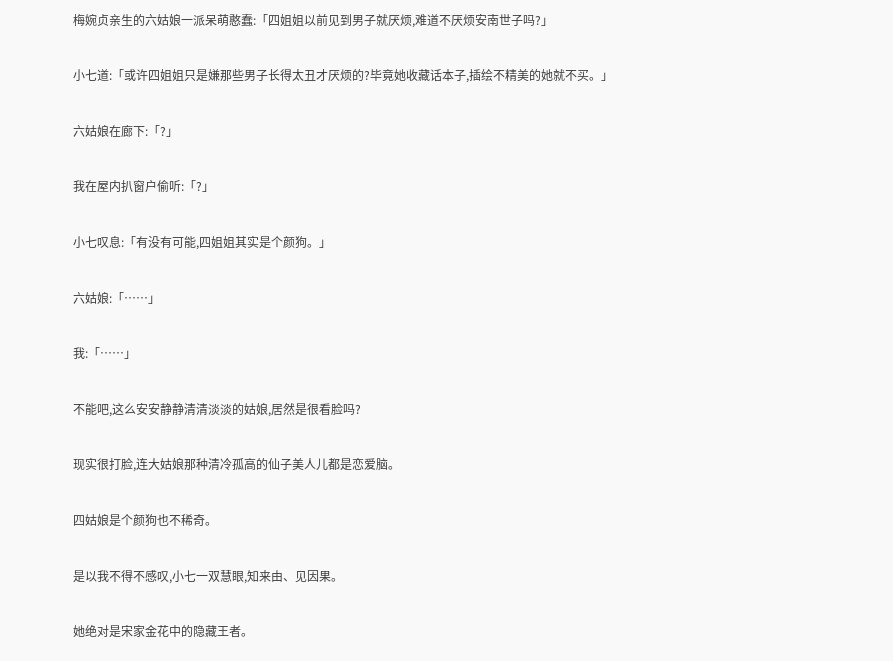梅婉贞亲生的六姑娘一派呆萌憨蠢:「四姐姐以前见到男子就厌烦,难道不厌烦安南世子吗?」

小七道:「或许四姐姐只是嫌那些男子长得太丑才厌烦的?毕竟她收藏话本子,插绘不精美的她就不买。」

六姑娘在廊下:「?」

我在屋内扒窗户偷听:「?」

小七叹息:「有没有可能,四姐姐其实是个颜狗。」

六姑娘:「……」

我:「……」

不能吧,这么安安静静清清淡淡的姑娘,居然是很看脸吗?

现实很打脸,连大姑娘那种清冷孤高的仙子美人儿都是恋爱脑。

四姑娘是个颜狗也不稀奇。

是以我不得不感叹,小七一双慧眼,知来由、见因果。

她绝对是宋家金花中的隐藏王者。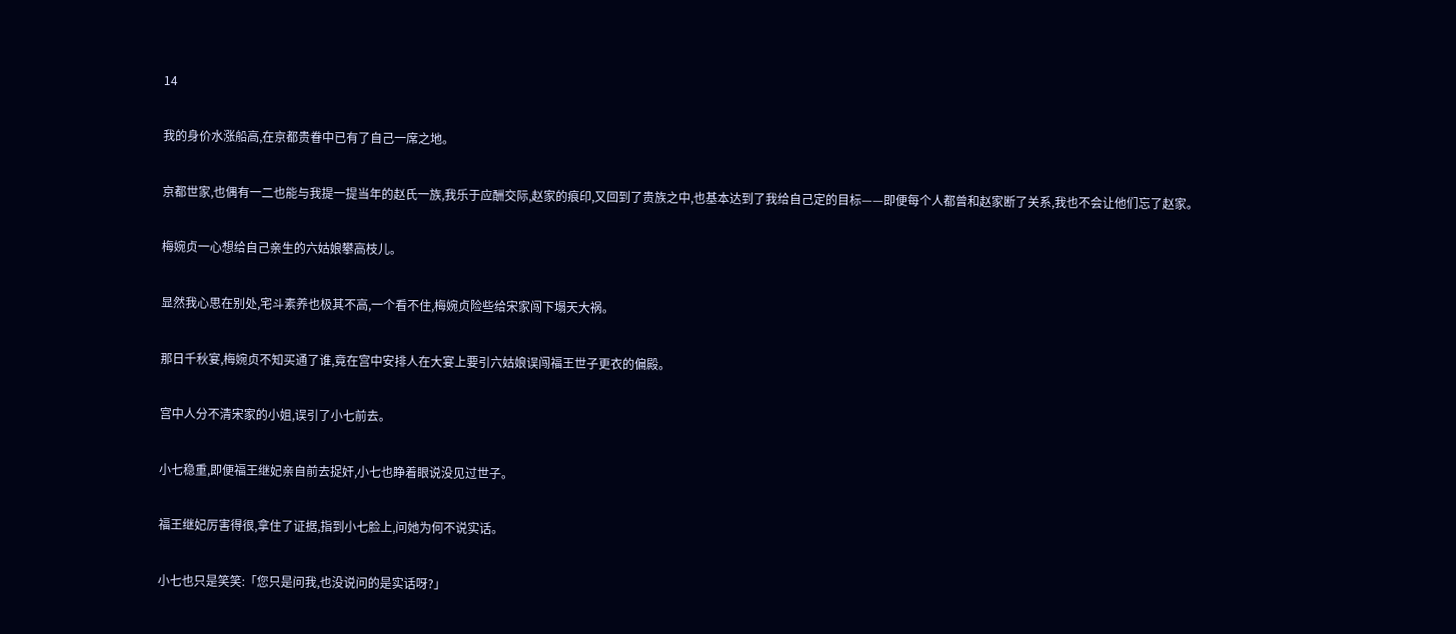14

我的身价水涨船高,在京都贵眷中已有了自己一席之地。

京都世家,也偶有一二也能与我提一提当年的赵氏一族,我乐于应酬交际,赵家的痕印,又回到了贵族之中,也基本达到了我给自己定的目标——即便每个人都曾和赵家断了关系,我也不会让他们忘了赵家。

梅婉贞一心想给自己亲生的六姑娘攀高枝儿。

显然我心思在别处,宅斗素养也极其不高,一个看不住,梅婉贞险些给宋家闯下塌天大祸。

那日千秋宴,梅婉贞不知买通了谁,竟在宫中安排人在大宴上要引六姑娘误闯福王世子更衣的偏殿。

宫中人分不清宋家的小姐,误引了小七前去。

小七稳重,即便福王继妃亲自前去捉奸,小七也睁着眼说没见过世子。

福王继妃厉害得很,拿住了证据,指到小七脸上,问她为何不说实话。

小七也只是笑笑:「您只是问我,也没说问的是实话呀?」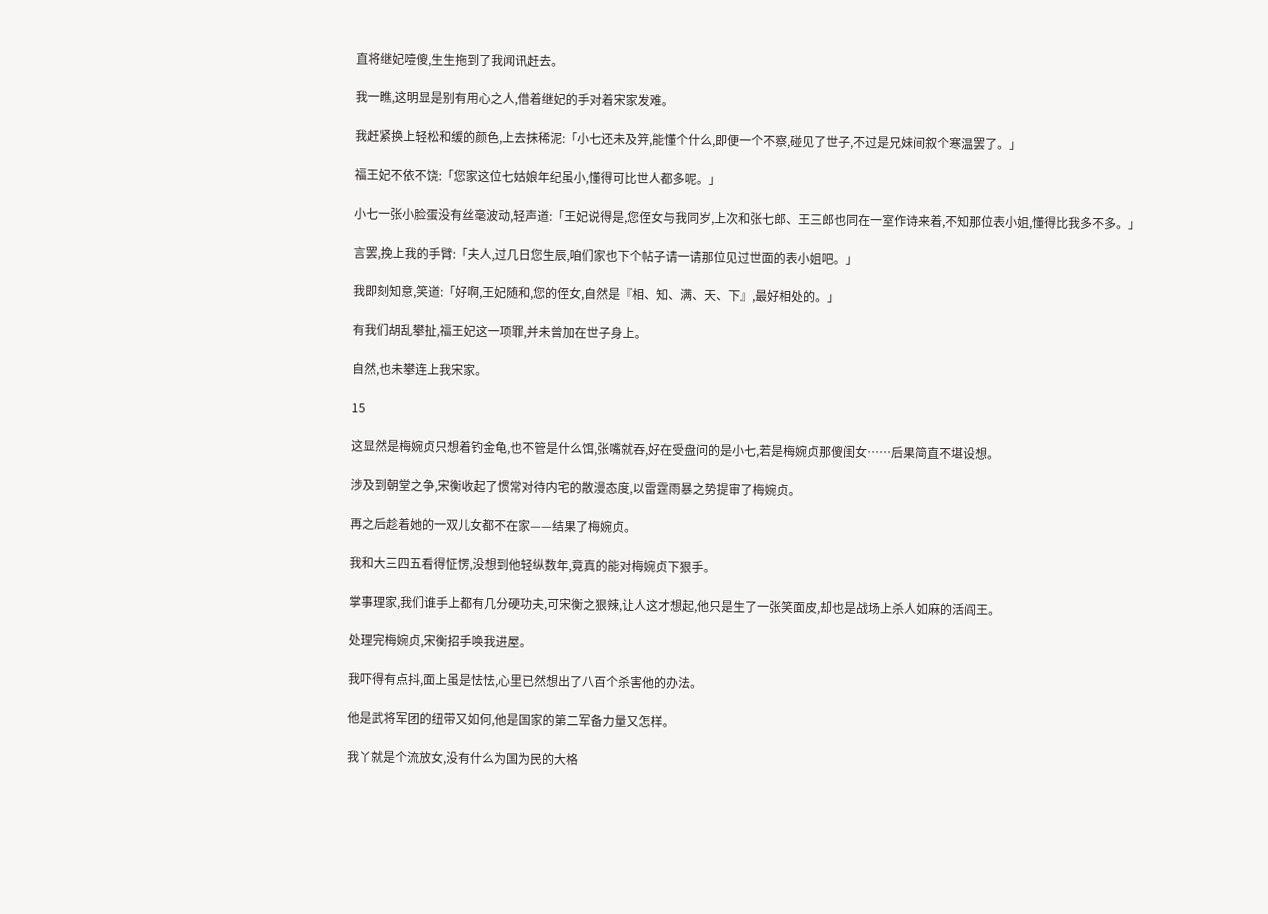直将继妃噎傻,生生拖到了我闻讯赶去。

我一瞧,这明显是别有用心之人,借着继妃的手对着宋家发难。

我赶紧换上轻松和缓的颜色,上去抹稀泥:「小七还未及笄,能懂个什么,即便一个不察,碰见了世子,不过是兄妹间叙个寒温罢了。」

福王妃不依不饶:「您家这位七姑娘年纪虽小,懂得可比世人都多呢。」

小七一张小脸蛋没有丝毫波动,轻声道:「王妃说得是,您侄女与我同岁,上次和张七郎、王三郎也同在一室作诗来着,不知那位表小姐,懂得比我多不多。」

言罢,挽上我的手臂:「夫人,过几日您生辰,咱们家也下个帖子请一请那位见过世面的表小姐吧。」

我即刻知意,笑道:「好啊,王妃随和,您的侄女,自然是『相、知、满、天、下』,最好相处的。」

有我们胡乱攀扯,福王妃这一项罪,并未曾加在世子身上。

自然,也未攀连上我宋家。

15

这显然是梅婉贞只想着钓金龟,也不管是什么饵,张嘴就吞,好在受盘问的是小七,若是梅婉贞那傻闺女……后果简直不堪设想。

涉及到朝堂之争,宋衡收起了惯常对待内宅的散漫态度,以雷霆雨暴之势提审了梅婉贞。

再之后趁着她的一双儿女都不在家——结果了梅婉贞。

我和大三四五看得怔愣,没想到他轻纵数年,竟真的能对梅婉贞下狠手。

掌事理家,我们谁手上都有几分硬功夫,可宋衡之狠辣,让人这才想起,他只是生了一张笑面皮,却也是战场上杀人如麻的活阎王。

处理完梅婉贞,宋衡招手唤我进屋。

我吓得有点抖,面上虽是怯怯,心里已然想出了八百个杀害他的办法。

他是武将军团的纽带又如何,他是国家的第二军备力量又怎样。

我丫就是个流放女,没有什么为国为民的大格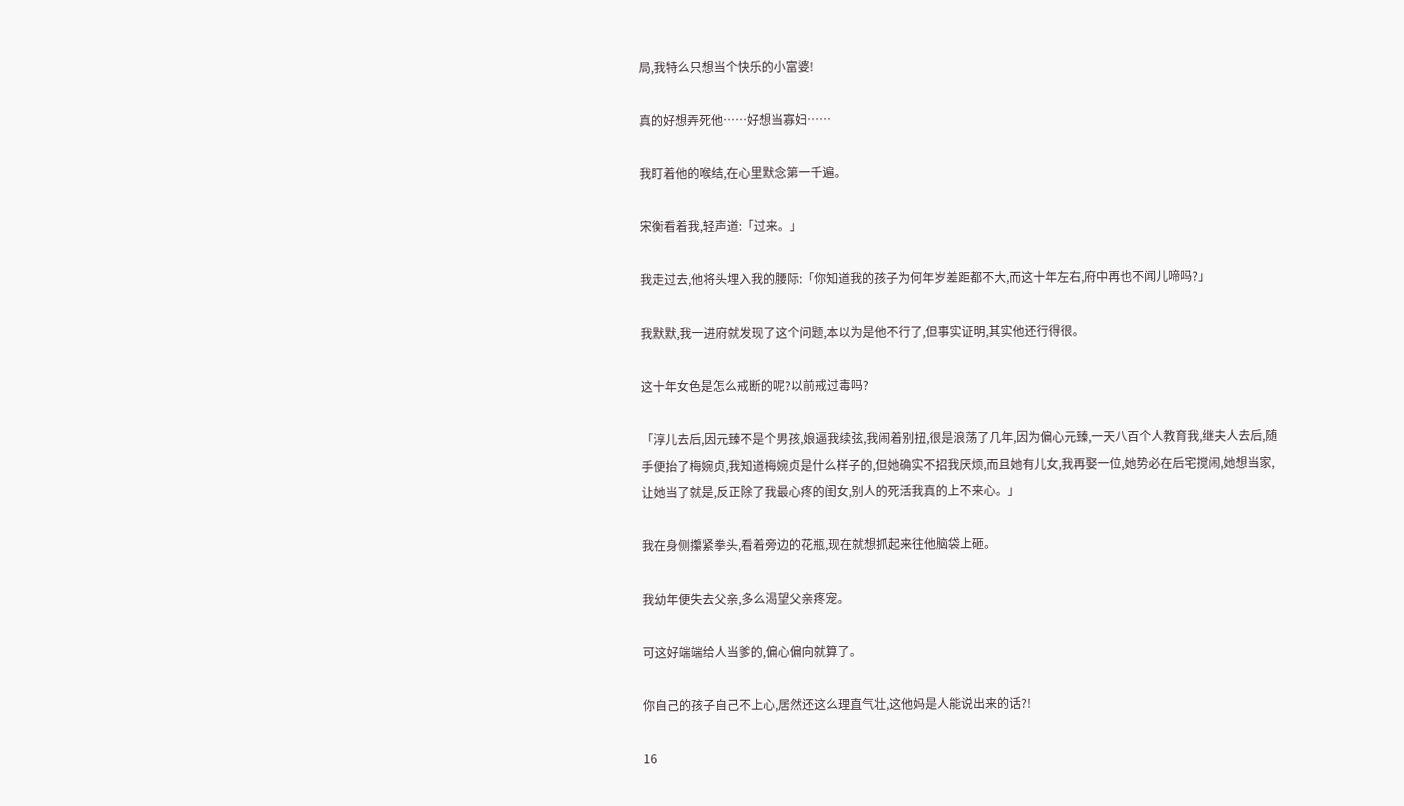局,我特么只想当个快乐的小富婆!

真的好想弄死他……好想当寡妇……

我盯着他的喉结,在心里默念第一千遍。

宋衡看着我,轻声道:「过来。」

我走过去,他将头埋入我的腰际:「你知道我的孩子为何年岁差距都不大,而这十年左右,府中再也不闻儿啼吗?」

我默默,我一进府就发现了这个问题,本以为是他不行了,但事实证明,其实他还行得很。

这十年女色是怎么戒断的呢?以前戒过毒吗?

「淳儿去后,因元臻不是个男孩,娘逼我续弦,我闹着别扭,很是浪荡了几年,因为偏心元臻,一天八百个人教育我,继夫人去后,随手便抬了梅婉贞,我知道梅婉贞是什么样子的,但她确实不招我厌烦,而且她有儿女,我再娶一位,她势必在后宅搅闹,她想当家,让她当了就是,反正除了我最心疼的闺女,别人的死活我真的上不来心。」

我在身侧攥紧拳头,看着旁边的花瓶,现在就想抓起来往他脑袋上砸。

我幼年便失去父亲,多么渴望父亲疼宠。

可这好端端给人当爹的,偏心偏向就算了。

你自己的孩子自己不上心,居然还这么理直气壮,这他妈是人能说出来的话?!

16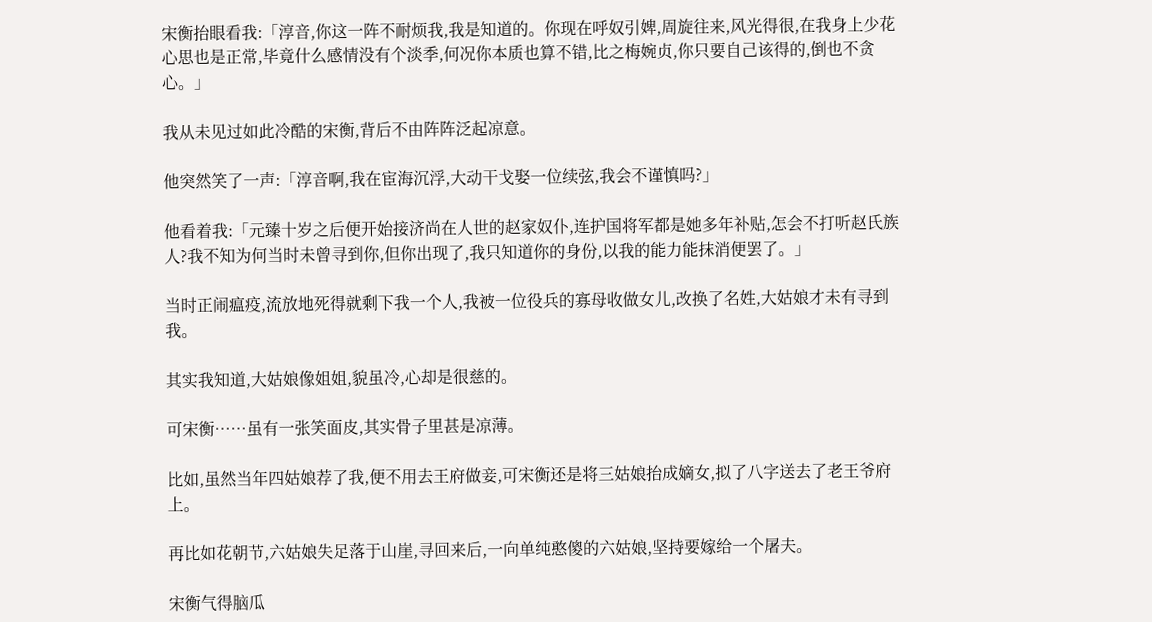宋衡抬眼看我:「淳音,你这一阵不耐烦我,我是知道的。你现在呼奴引婢,周旋往来,风光得很,在我身上少花心思也是正常,毕竟什么感情没有个淡季,何况你本质也算不错,比之梅婉贞,你只要自己该得的,倒也不贪心。」

我从未见过如此冷酷的宋衡,背后不由阵阵泛起凉意。

他突然笑了一声:「淳音啊,我在宦海沉浮,大动干戈娶一位续弦,我会不谨慎吗?」

他看着我:「元臻十岁之后便开始接济尚在人世的赵家奴仆,连护国将军都是她多年补贴,怎会不打听赵氏族人?我不知为何当时未曾寻到你,但你出现了,我只知道你的身份,以我的能力能抹消便罢了。」

当时正闹瘟疫,流放地死得就剩下我一个人,我被一位役兵的寡母收做女儿,改换了名姓,大姑娘才未有寻到我。

其实我知道,大姑娘像姐姐,貌虽冷,心却是很慈的。

可宋衡……虽有一张笑面皮,其实骨子里甚是凉薄。

比如,虽然当年四姑娘荐了我,便不用去王府做妾,可宋衡还是将三姑娘抬成嫡女,拟了八字送去了老王爷府上。

再比如花朝节,六姑娘失足落于山崖,寻回来后,一向单纯憨傻的六姑娘,坚持要嫁给一个屠夫。

宋衡气得脑瓜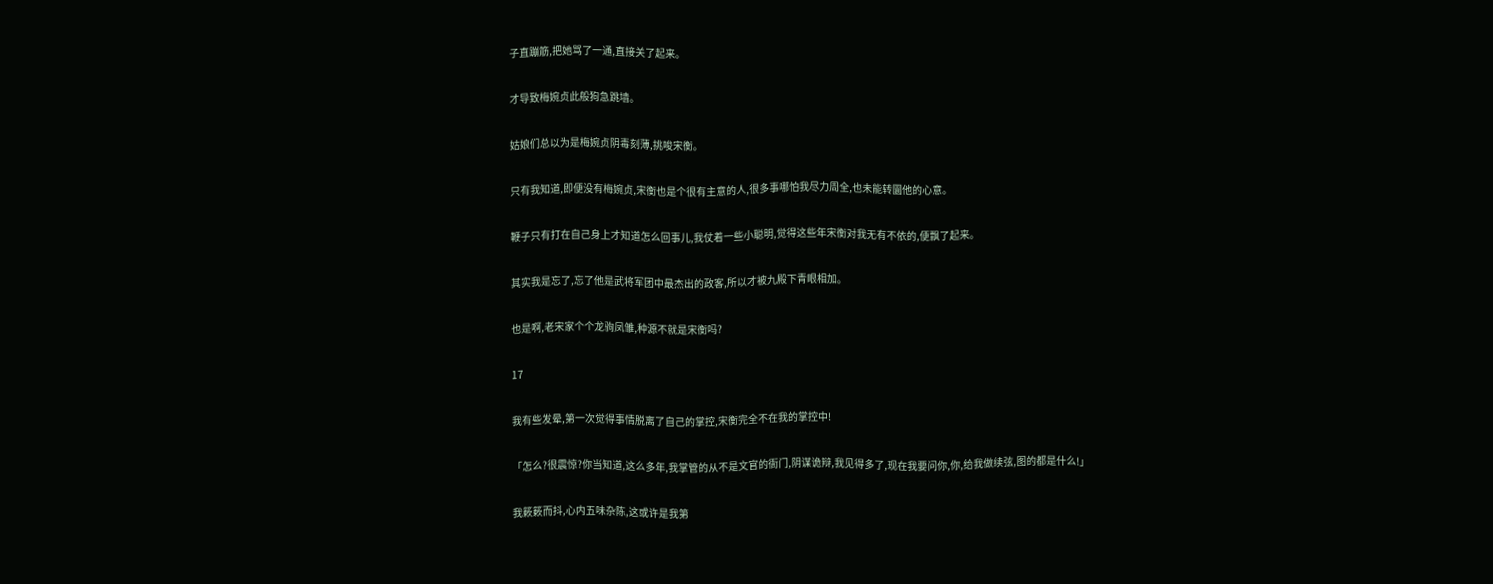子直蹦筋,把她骂了一通,直接关了起来。

才导致梅婉贞此般狗急跳墙。

姑娘们总以为是梅婉贞阴毒刻薄,挑唆宋衡。

只有我知道,即便没有梅婉贞,宋衡也是个很有主意的人,很多事哪怕我尽力周全,也未能转圜他的心意。

鞭子只有打在自己身上才知道怎么回事儿,我仗着一些小聪明,觉得这些年宋衡对我无有不依的,便飘了起来。

其实我是忘了,忘了他是武将军团中最杰出的政客,所以才被九殿下青眼相加。

也是啊,老宋家个个龙驹凤雏,种源不就是宋衡吗?

17

我有些发晕,第一次觉得事情脱离了自己的掌控,宋衡完全不在我的掌控中!

「怎么?很震惊?你当知道,这么多年,我掌管的从不是文官的衙门,阴谋诡辩,我见得多了,现在我要问你,你,给我做续弦,图的都是什么!」

我簌簌而抖,心内五味杂陈,这或许是我第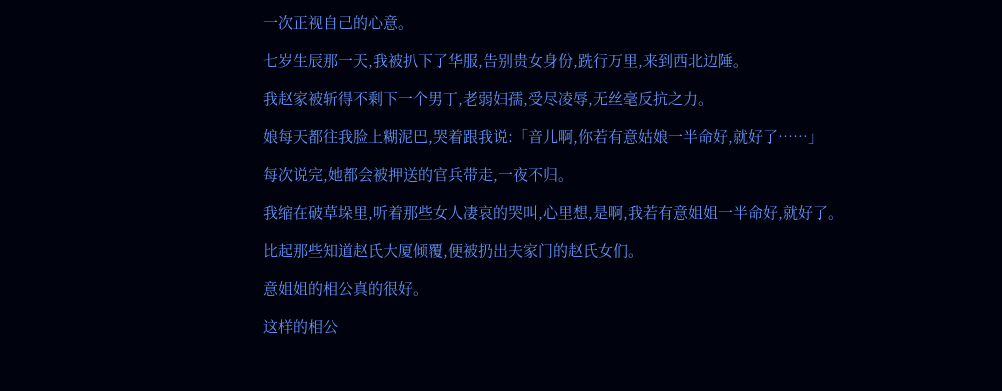一次正视自己的心意。

七岁生辰那一天,我被扒下了华服,告别贵女身份,跣行万里,来到西北边陲。

我赵家被斩得不剩下一个男丁,老弱妇孺,受尽凌辱,无丝毫反抗之力。

娘每天都往我脸上糊泥巴,哭着跟我说:「音儿啊,你若有意姑娘一半命好,就好了……」

每次说完,她都会被押送的官兵带走,一夜不归。

我缩在破草垛里,听着那些女人凄哀的哭叫,心里想,是啊,我若有意姐姐一半命好,就好了。

比起那些知道赵氏大厦倾覆,便被扔出夫家门的赵氏女们。

意姐姐的相公真的很好。

这样的相公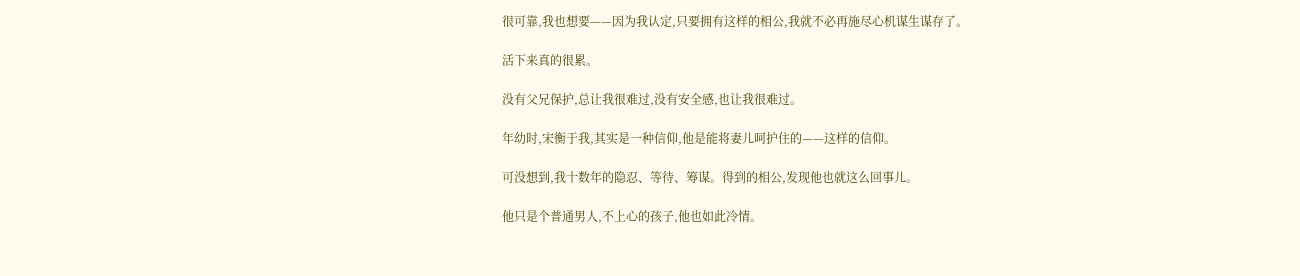很可靠,我也想要——因为我认定,只要拥有这样的相公,我就不必再施尽心机谋生谋存了。

活下来真的很累。

没有父兄保护,总让我很难过,没有安全感,也让我很难过。

年幼时,宋衡于我,其实是一种信仰,他是能将妻儿呵护住的——这样的信仰。

可没想到,我十数年的隐忍、等待、筹谋。得到的相公,发现他也就这么回事儿。

他只是个普通男人,不上心的孩子,他也如此冷情。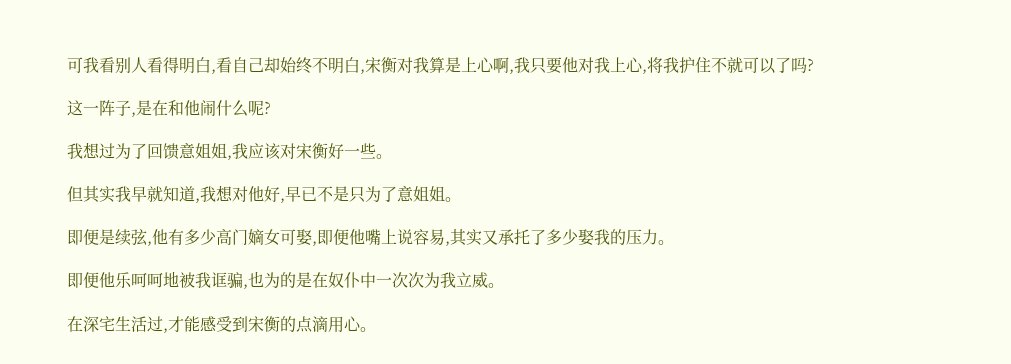可我看别人看得明白,看自己却始终不明白,宋衡对我算是上心啊,我只要他对我上心,将我护住不就可以了吗?

这一阵子,是在和他闹什么呢?

我想过为了回馈意姐姐,我应该对宋衡好一些。

但其实我早就知道,我想对他好,早已不是只为了意姐姐。

即便是续弦,他有多少高门嫡女可娶,即便他嘴上说容易,其实又承托了多少娶我的压力。

即便他乐呵呵地被我诓骗,也为的是在奴仆中一次次为我立威。

在深宅生活过,才能感受到宋衡的点滴用心。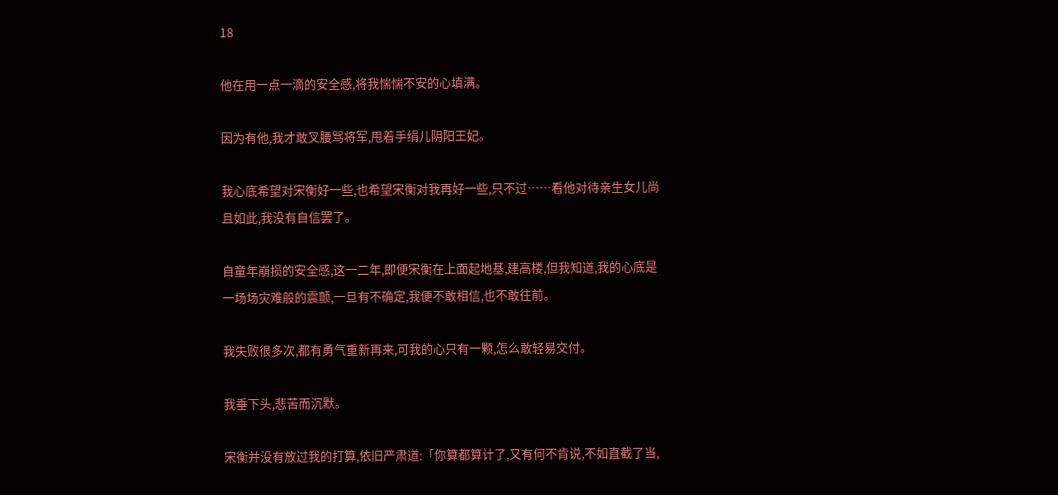18

他在用一点一滴的安全感,将我惴惴不安的心填满。

因为有他,我才敢叉腰骂将军,甩着手绢儿阴阳王妃。

我心底希望对宋衡好一些,也希望宋衡对我再好一些,只不过……看他对待亲生女儿尚且如此,我没有自信罢了。

自童年崩损的安全感,这一二年,即便宋衡在上面起地基,建高楼,但我知道,我的心底是一场场灾难般的震颤,一旦有不确定,我便不敢相信,也不敢往前。

我失败很多次,都有勇气重新再来,可我的心只有一颗,怎么敢轻易交付。

我垂下头,悲苦而沉默。

宋衡并没有放过我的打算,依旧严肃道:「你算都算计了,又有何不肯说,不如直截了当,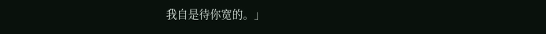我自是待你宽的。」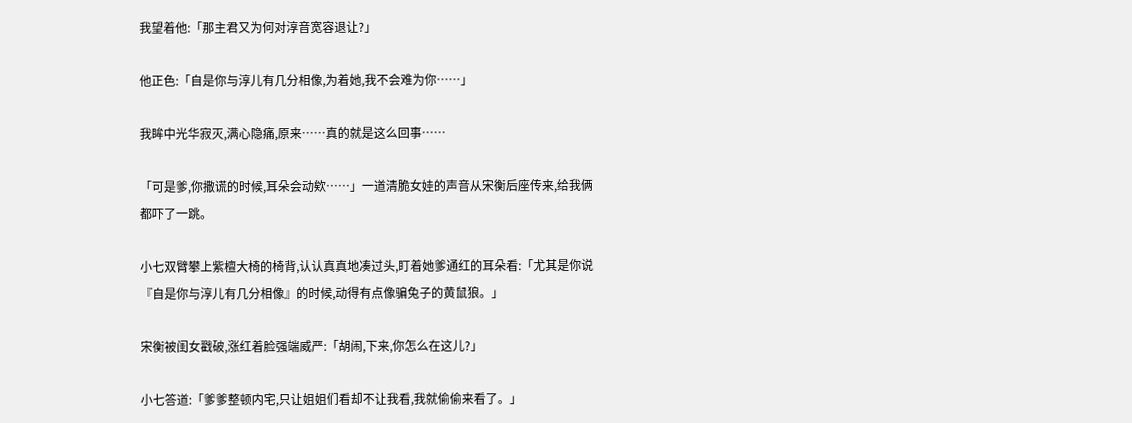我望着他:「那主君又为何对淳音宽容退让?」

他正色:「自是你与淳儿有几分相像,为着她,我不会难为你……」

我眸中光华寂灭,满心隐痛,原来……真的就是这么回事……

「可是爹,你撒谎的时候,耳朵会动欸……」一道清脆女娃的声音从宋衡后座传来,给我俩都吓了一跳。

小七双臂攀上紫檀大椅的椅背,认认真真地凑过头,盯着她爹通红的耳朵看:「尤其是你说『自是你与淳儿有几分相像』的时候,动得有点像骗兔子的黄鼠狼。」

宋衡被闺女戳破,涨红着脸强端威严:「胡闹,下来,你怎么在这儿?」

小七答道:「爹爹整顿内宅,只让姐姐们看却不让我看,我就偷偷来看了。」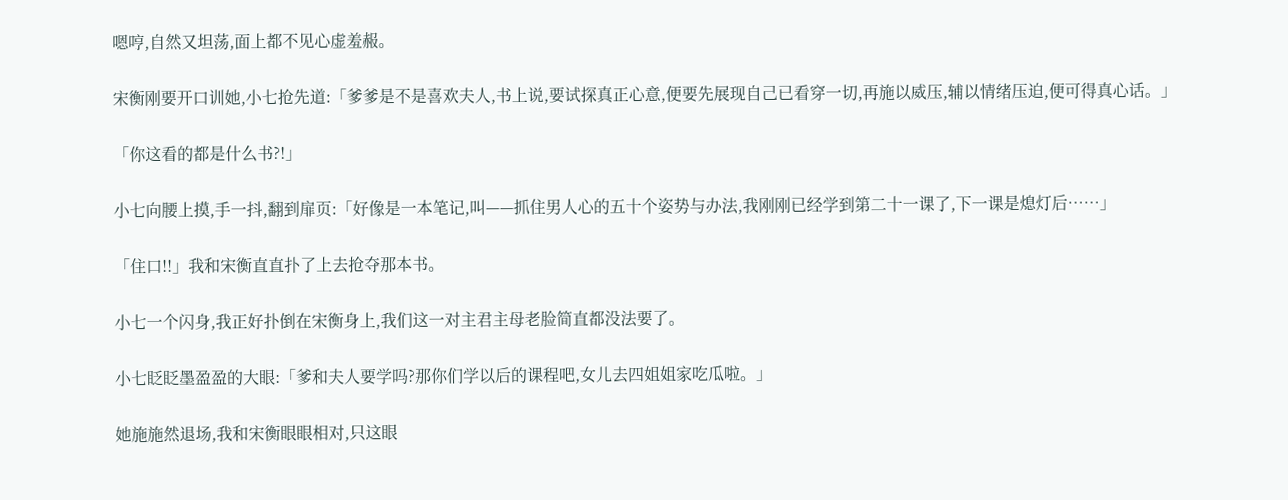嗯哼,自然又坦荡,面上都不见心虚羞赧。

宋衡刚要开口训她,小七抢先道:「爹爹是不是喜欢夫人,书上说,要试探真正心意,便要先展现自己已看穿一切,再施以威压,辅以情绪压迫,便可得真心话。」

「你这看的都是什么书?!」

小七向腰上摸,手一抖,翻到扉页:「好像是一本笔记,叫——抓住男人心的五十个姿势与办法,我刚刚已经学到第二十一课了,下一课是熄灯后……」

「住口!!」我和宋衡直直扑了上去抢夺那本书。

小七一个闪身,我正好扑倒在宋衡身上,我们这一对主君主母老脸简直都没法要了。

小七眨眨墨盈盈的大眼:「爹和夫人要学吗?那你们学以后的课程吧,女儿去四姐姐家吃瓜啦。」

她施施然退场,我和宋衡眼眼相对,只这眼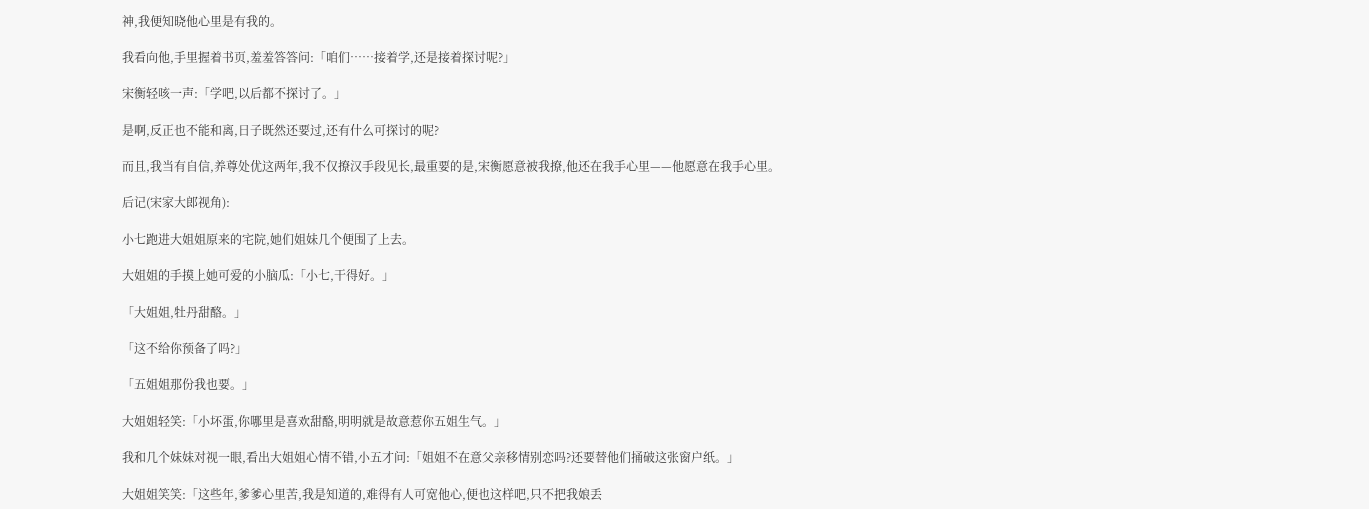神,我便知晓他心里是有我的。

我看向他,手里握着书页,羞羞答答问:「咱们……接着学,还是接着探讨呢?」

宋衡轻咳一声:「学吧,以后都不探讨了。」

是啊,反正也不能和离,日子既然还要过,还有什么可探讨的呢?

而且,我当有自信,养尊处优这两年,我不仅撩汉手段见长,最重要的是,宋衡愿意被我撩,他还在我手心里——他愿意在我手心里。

后记(宋家大郎视角):

小七跑进大姐姐原来的宅院,她们姐妹几个便围了上去。

大姐姐的手摸上她可爱的小脑瓜:「小七,干得好。」

「大姐姐,牡丹甜酪。」

「这不给你预备了吗?」

「五姐姐那份我也要。」

大姐姐轻笑:「小坏蛋,你哪里是喜欢甜酪,明明就是故意惹你五姐生气。」

我和几个妹妹对视一眼,看出大姐姐心情不错,小五才问:「姐姐不在意父亲移情别恋吗?还要替他们捅破这张窗户纸。」

大姐姐笑笑:「这些年,爹爹心里苦,我是知道的,难得有人可宽他心,便也这样吧,只不把我娘丢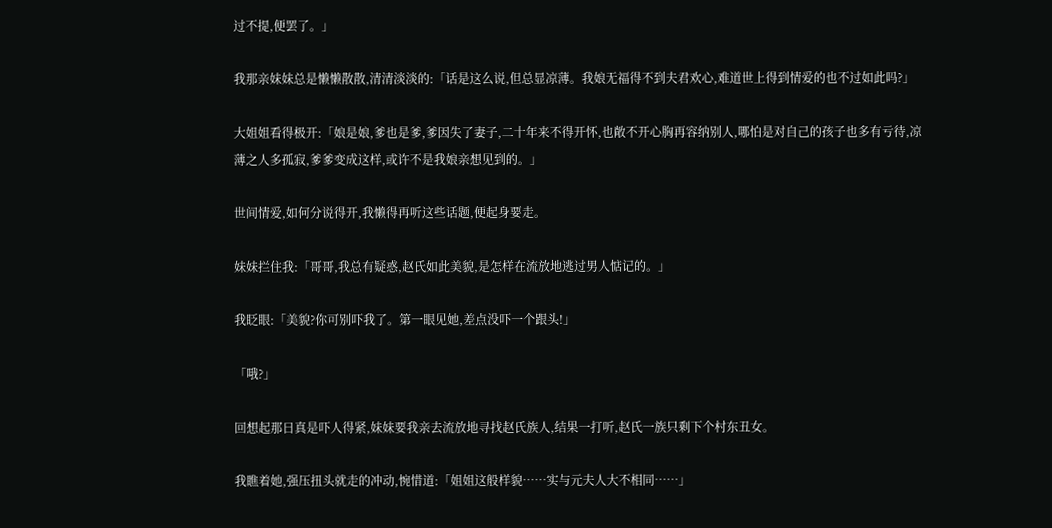过不提,便罢了。」

我那亲妹妹总是懒懒散散,清清淡淡的:「话是这么说,但总显凉薄。我娘无福得不到夫君欢心,难道世上得到情爱的也不过如此吗?」

大姐姐看得极开:「娘是娘,爹也是爹,爹因失了妻子,二十年来不得开怀,也敞不开心胸再容纳别人,哪怕是对自己的孩子也多有亏待,凉薄之人多孤寂,爹爹变成这样,或许不是我娘亲想见到的。」

世间情爱,如何分说得开,我懒得再听这些话题,便起身要走。

妹妹拦住我:「哥哥,我总有疑惑,赵氏如此美貌,是怎样在流放地逃过男人惦记的。」

我眨眼:「美貌?你可别吓我了。第一眼见她,差点没吓一个跟头!」

「哦?」

回想起那日真是吓人得紧,妹妹要我亲去流放地寻找赵氏族人,结果一打听,赵氏一族只剩下个村东丑女。

我瞧着她,强压扭头就走的冲动,惋惜道:「姐姐这般样貌……实与元夫人大不相同……」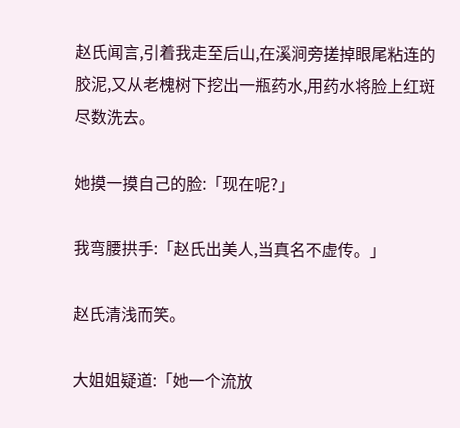赵氏闻言,引着我走至后山,在溪涧旁搓掉眼尾粘连的胶泥,又从老槐树下挖出一瓶药水,用药水将脸上红斑尽数洗去。

她摸一摸自己的脸:「现在呢?」

我弯腰拱手:「赵氏出美人,当真名不虚传。」

赵氏清浅而笑。

大姐姐疑道:「她一个流放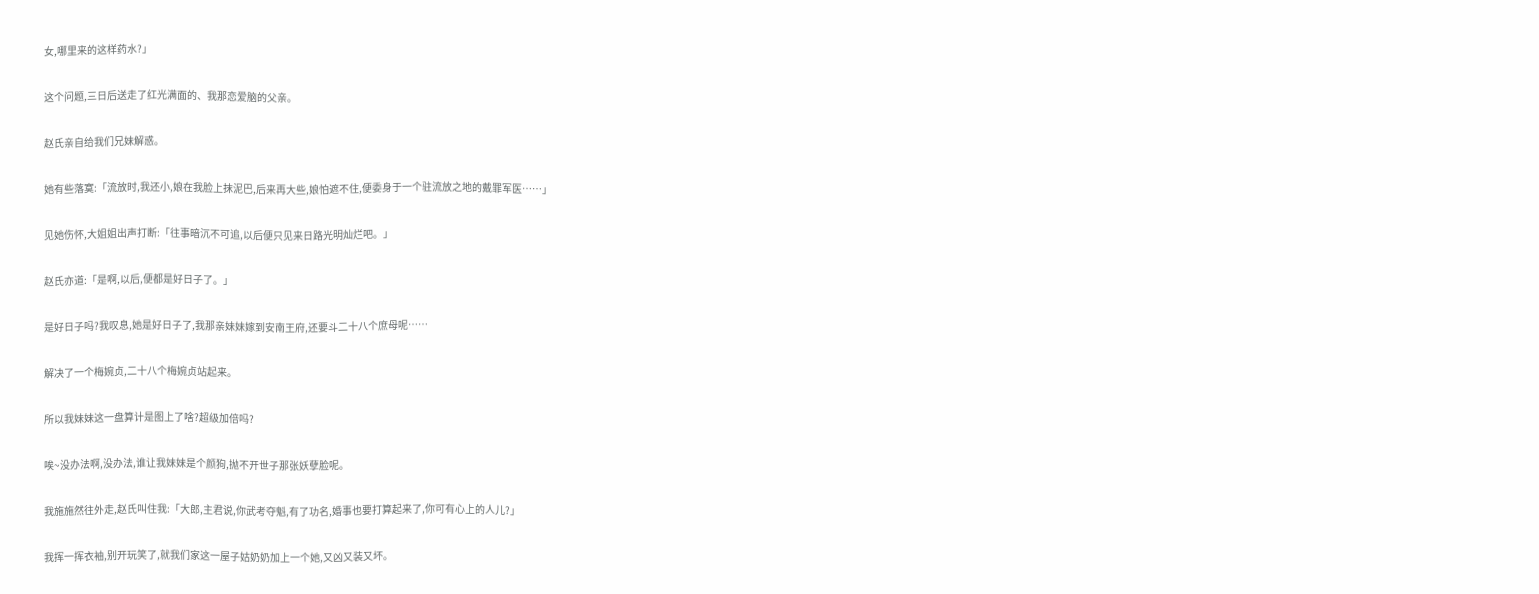女,哪里来的这样药水?」

这个问题,三日后送走了红光满面的、我那恋爱脑的父亲。

赵氏亲自给我们兄妹解惑。

她有些落寞:「流放时,我还小,娘在我脸上抹泥巴,后来再大些,娘怕遮不住,便委身于一个驻流放之地的戴罪军医……」

见她伤怀,大姐姐出声打断:「往事暗沉不可追,以后便只见来日路光明灿烂吧。」

赵氏亦道:「是啊,以后,便都是好日子了。」

是好日子吗?我叹息,她是好日子了,我那亲妹妹嫁到安南王府,还要斗二十八个庶母呢……

解决了一个梅婉贞,二十八个梅婉贞站起来。

所以我妹妹这一盘算计是图上了啥?超级加倍吗?

唉~没办法啊,没办法,谁让我妹妹是个颜狗,抛不开世子那张妖孽脸呢。

我施施然往外走,赵氏叫住我:「大郎,主君说,你武考夺魁,有了功名,婚事也要打算起来了,你可有心上的人儿?」

我挥一挥衣袖,别开玩笑了,就我们家这一屋子姑奶奶加上一个她,又凶又装又坏。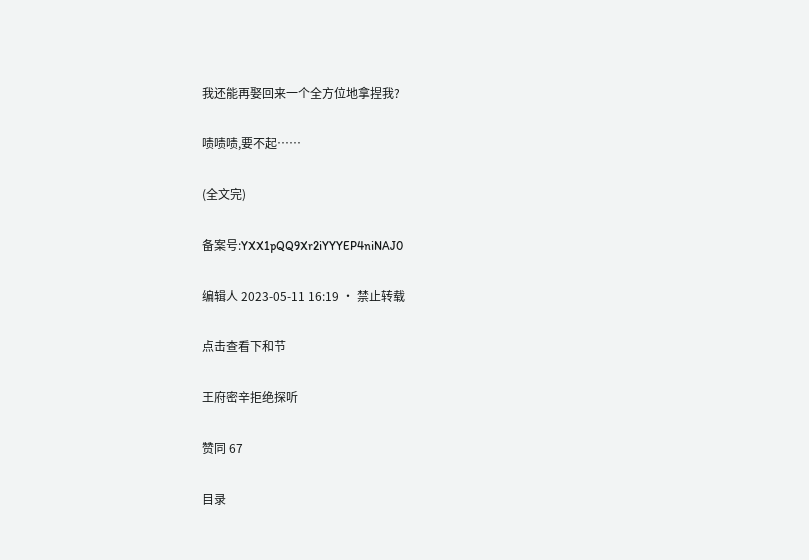我还能再娶回来一个全方位地拿捏我?

啧啧啧,要不起……

(全文完)

备案号:YXX1pQQ9Xr2iYYYEP4niNAJ0

编辑人 2023-05-11 16:19 · 禁止转载

点击查看下和节

王府密辛拒绝探听

赞同 67

目录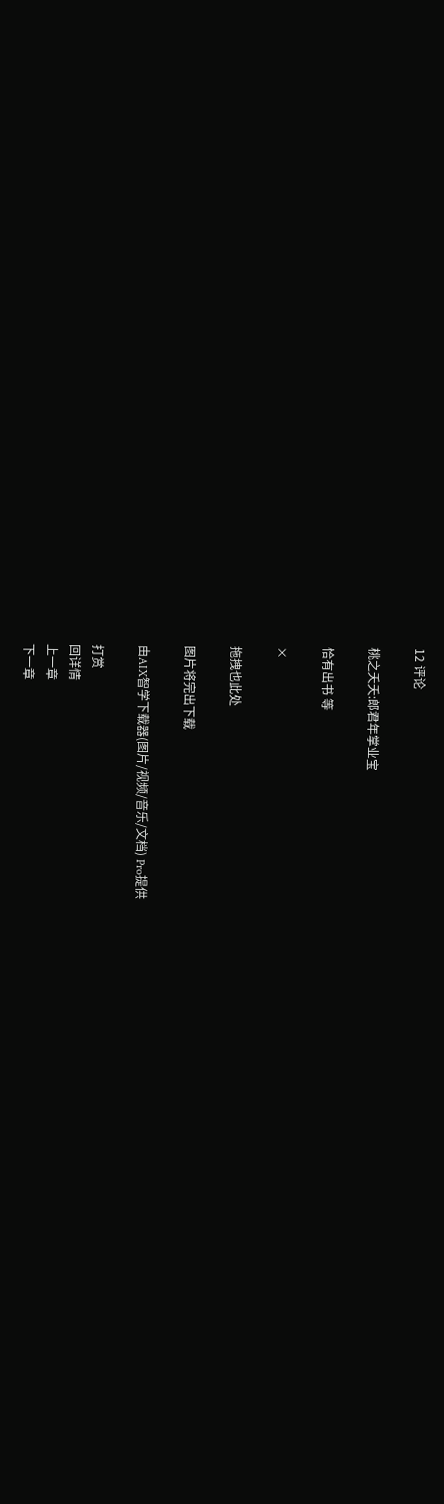12 评论

桃之夭夭:郎君年掌业宝

恰有出书 等

×

拖拽也此处

图片将完出下载

由AIX智学下载器(图片/视频/音乐/文档) Pro提供

打赏
回详情
上一章
下一章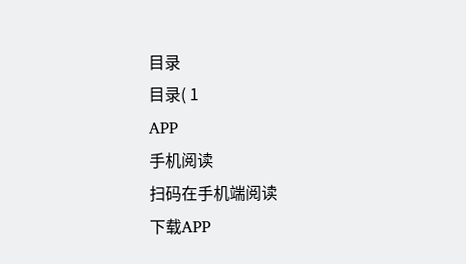目录
目录( 1
APP
手机阅读
扫码在手机端阅读
下载APP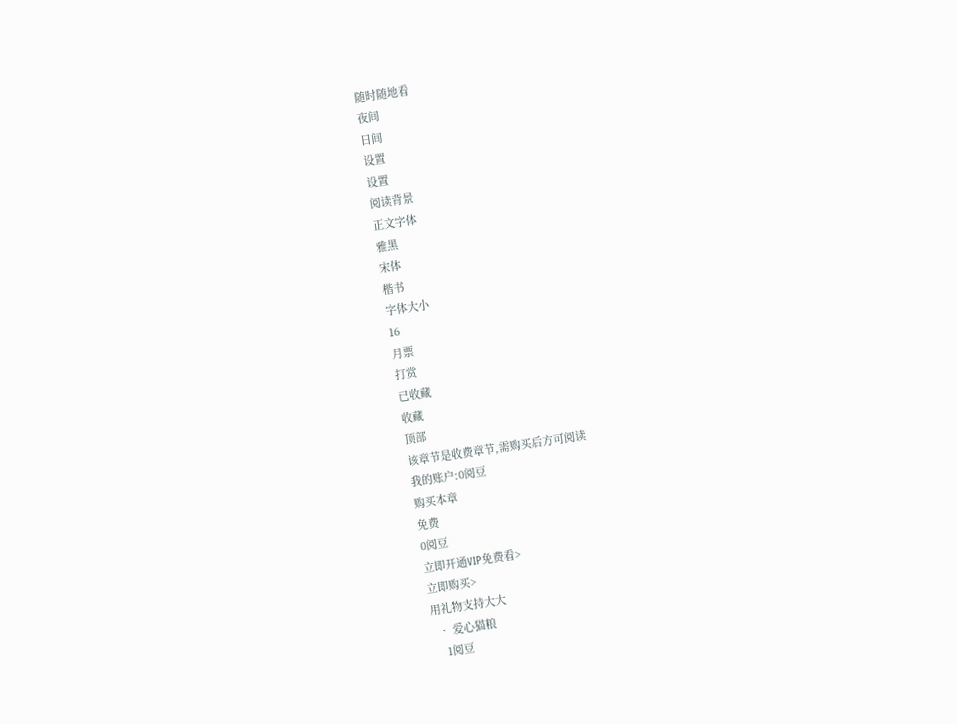随时随地看
夜间
日间
设置
设置
阅读背景
正文字体
雅黑
宋体
楷书
字体大小
16
月票
打赏
已收藏
收藏
顶部
该章节是收费章节,需购买后方可阅读
我的账户:0阅豆
购买本章
免费
0阅豆
立即开通VIP免费看>
立即购买>
用礼物支持大大
  • 爱心猫粮
    1阅豆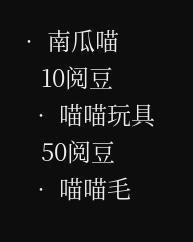• 南瓜喵
    10阅豆
  • 喵喵玩具
    50阅豆
  • 喵喵毛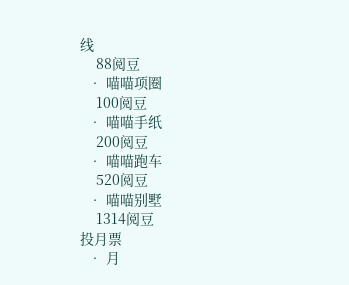线
    88阅豆
  • 喵喵项圈
    100阅豆
  • 喵喵手纸
    200阅豆
  • 喵喵跑车
    520阅豆
  • 喵喵别墅
    1314阅豆
投月票
  • 月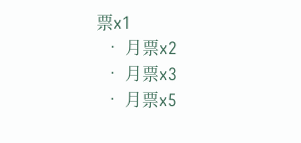票x1
  • 月票x2
  • 月票x3
  • 月票x5